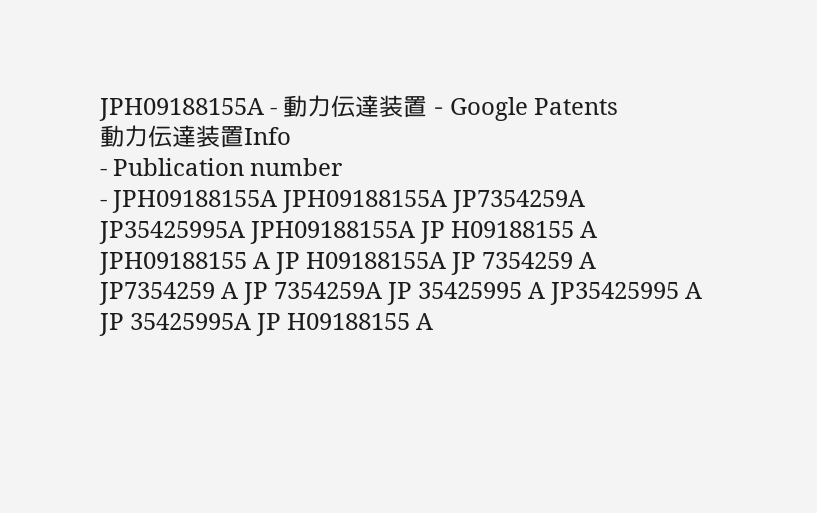JPH09188155A - 動力伝達装置 - Google Patents
動力伝達装置Info
- Publication number
- JPH09188155A JPH09188155A JP7354259A JP35425995A JPH09188155A JP H09188155 A JPH09188155 A JP H09188155A JP 7354259 A JP7354259 A JP 7354259A JP 35425995 A JP35425995 A JP 35425995A JP H09188155 A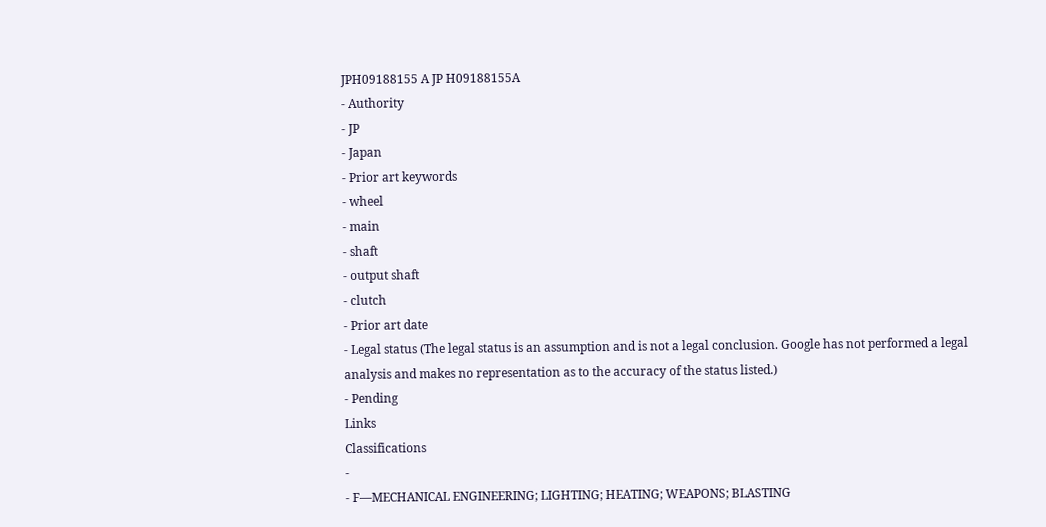JPH09188155 A JP H09188155A
- Authority
- JP
- Japan
- Prior art keywords
- wheel
- main
- shaft
- output shaft
- clutch
- Prior art date
- Legal status (The legal status is an assumption and is not a legal conclusion. Google has not performed a legal analysis and makes no representation as to the accuracy of the status listed.)
- Pending
Links
Classifications
-
- F—MECHANICAL ENGINEERING; LIGHTING; HEATING; WEAPONS; BLASTING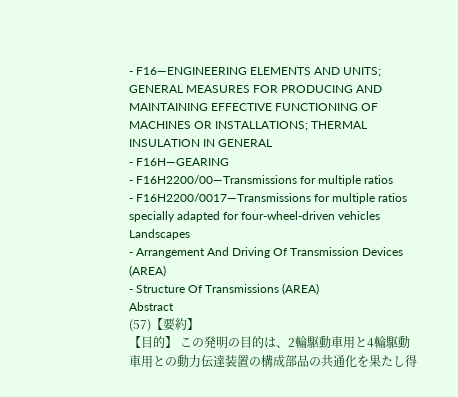- F16—ENGINEERING ELEMENTS AND UNITS; GENERAL MEASURES FOR PRODUCING AND MAINTAINING EFFECTIVE FUNCTIONING OF MACHINES OR INSTALLATIONS; THERMAL INSULATION IN GENERAL
- F16H—GEARING
- F16H2200/00—Transmissions for multiple ratios
- F16H2200/0017—Transmissions for multiple ratios specially adapted for four-wheel-driven vehicles
Landscapes
- Arrangement And Driving Of Transmission Devices (AREA)
- Structure Of Transmissions (AREA)
Abstract
(57)【要約】
【目的】 この発明の目的は、2輪駆動車用と4輪駆動
車用との動力伝達装置の構成部品の共通化を果たし得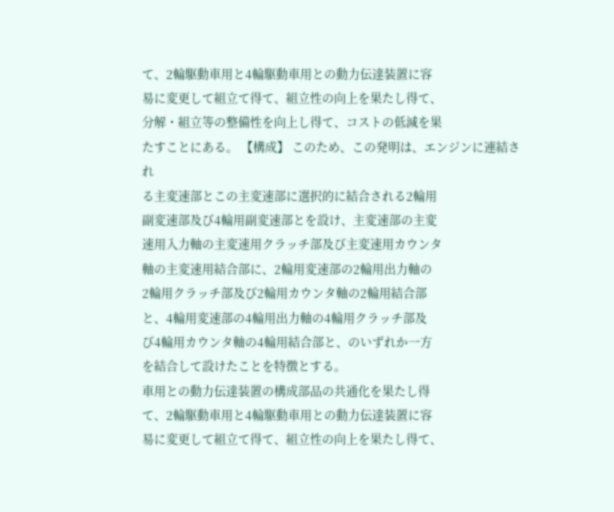て、2輪駆動車用と4輪駆動車用との動力伝達装置に容
易に変更して組立て得て、組立性の向上を果たし得て、
分解・組立等の整備性を向上し得て、コストの低減を果
たすことにある。 【構成】 このため、この発明は、エンジンに連結され
る主変速部とこの主変速部に選択的に結合される2輪用
副変速部及び4輪用副変速部とを設け、主変速部の主変
速用入力軸の主変速用クラッチ部及び主変速用カウンタ
軸の主変速用結合部に、2輪用変速部の2輪用出力軸の
2輪用クラッチ部及び2輪用カウンタ軸の2輪用結合部
と、4輪用変速部の4輪用出力軸の4輪用クラッチ部及
び4輪用カウンタ軸の4輪用結合部と、のいずれか一方
を結合して設けたことを特徴とする。
車用との動力伝達装置の構成部品の共通化を果たし得
て、2輪駆動車用と4輪駆動車用との動力伝達装置に容
易に変更して組立て得て、組立性の向上を果たし得て、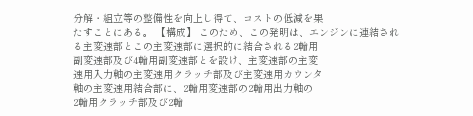分解・組立等の整備性を向上し得て、コストの低減を果
たすことにある。 【構成】 このため、この発明は、エンジンに連結され
る主変速部とこの主変速部に選択的に結合される2輪用
副変速部及び4輪用副変速部とを設け、主変速部の主変
速用入力軸の主変速用クラッチ部及び主変速用カウンタ
軸の主変速用結合部に、2輪用変速部の2輪用出力軸の
2輪用クラッチ部及び2輪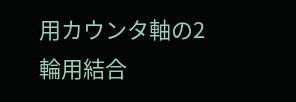用カウンタ軸の2輪用結合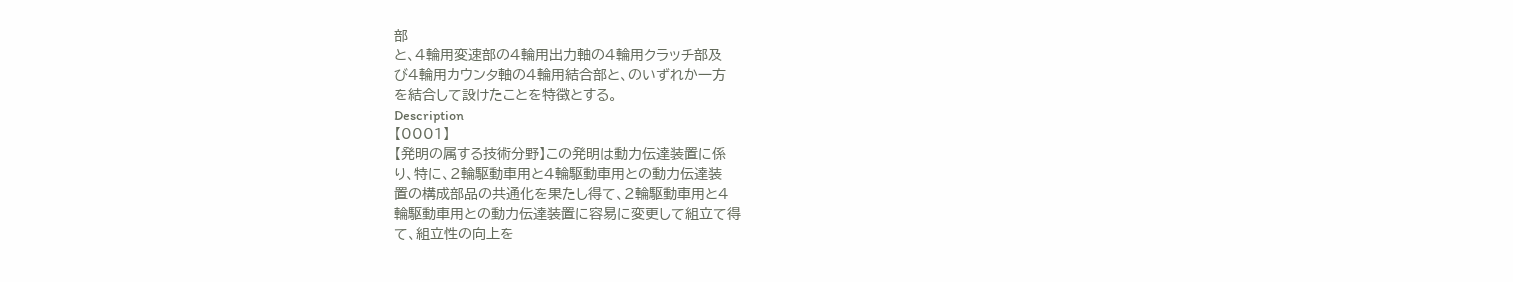部
と、4輪用変速部の4輪用出力軸の4輪用クラッチ部及
び4輪用カウンタ軸の4輪用結合部と、のいずれか一方
を結合して設けたことを特徴とする。
Description
【0001】
【発明の属する技術分野】この発明は動力伝達装置に係
り、特に、2輪駆動車用と4輪駆動車用との動力伝達装
置の構成部品の共通化を果たし得て、2輪駆動車用と4
輪駆動車用との動力伝達装置に容易に変更して組立て得
て、組立性の向上を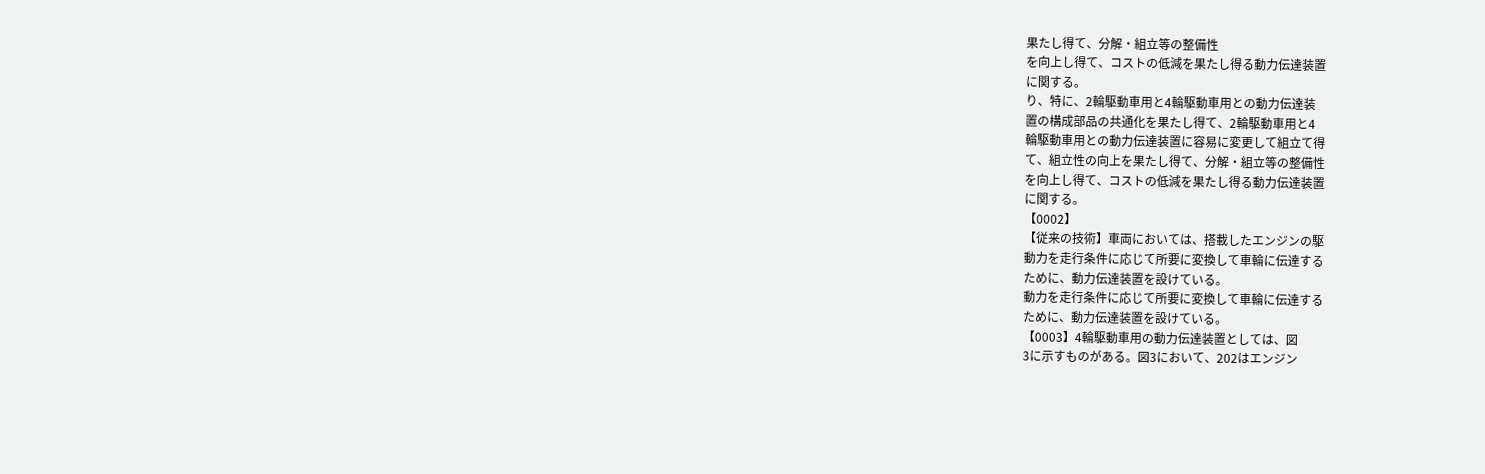果たし得て、分解・組立等の整備性
を向上し得て、コストの低減を果たし得る動力伝達装置
に関する。
り、特に、2輪駆動車用と4輪駆動車用との動力伝達装
置の構成部品の共通化を果たし得て、2輪駆動車用と4
輪駆動車用との動力伝達装置に容易に変更して組立て得
て、組立性の向上を果たし得て、分解・組立等の整備性
を向上し得て、コストの低減を果たし得る動力伝達装置
に関する。
【0002】
【従来の技術】車両においては、搭載したエンジンの駆
動力を走行条件に応じて所要に変換して車輪に伝達する
ために、動力伝達装置を設けている。
動力を走行条件に応じて所要に変換して車輪に伝達する
ために、動力伝達装置を設けている。
【0003】4輪駆動車用の動力伝達装置としては、図
3に示すものがある。図3において、202はエンジン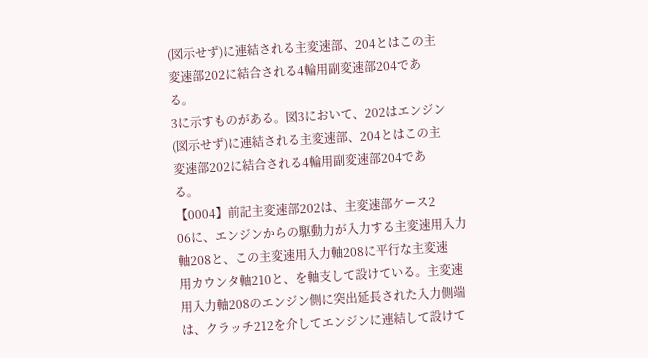(図示せず)に連結される主変速部、204とはこの主
変速部202に結合される4輪用副変速部204であ
る。
3に示すものがある。図3において、202はエンジン
(図示せず)に連結される主変速部、204とはこの主
変速部202に結合される4輪用副変速部204であ
る。
【0004】前記主変速部202は、主変速部ケース2
06に、エンジンからの駆動力が入力する主変速用入力
軸208と、この主変速用入力軸208に平行な主変速
用カウンタ軸210と、を軸支して設けている。主変速
用入力軸208のエンジン側に突出延長された入力側端
は、クラッチ212を介してエンジンに連結して設けて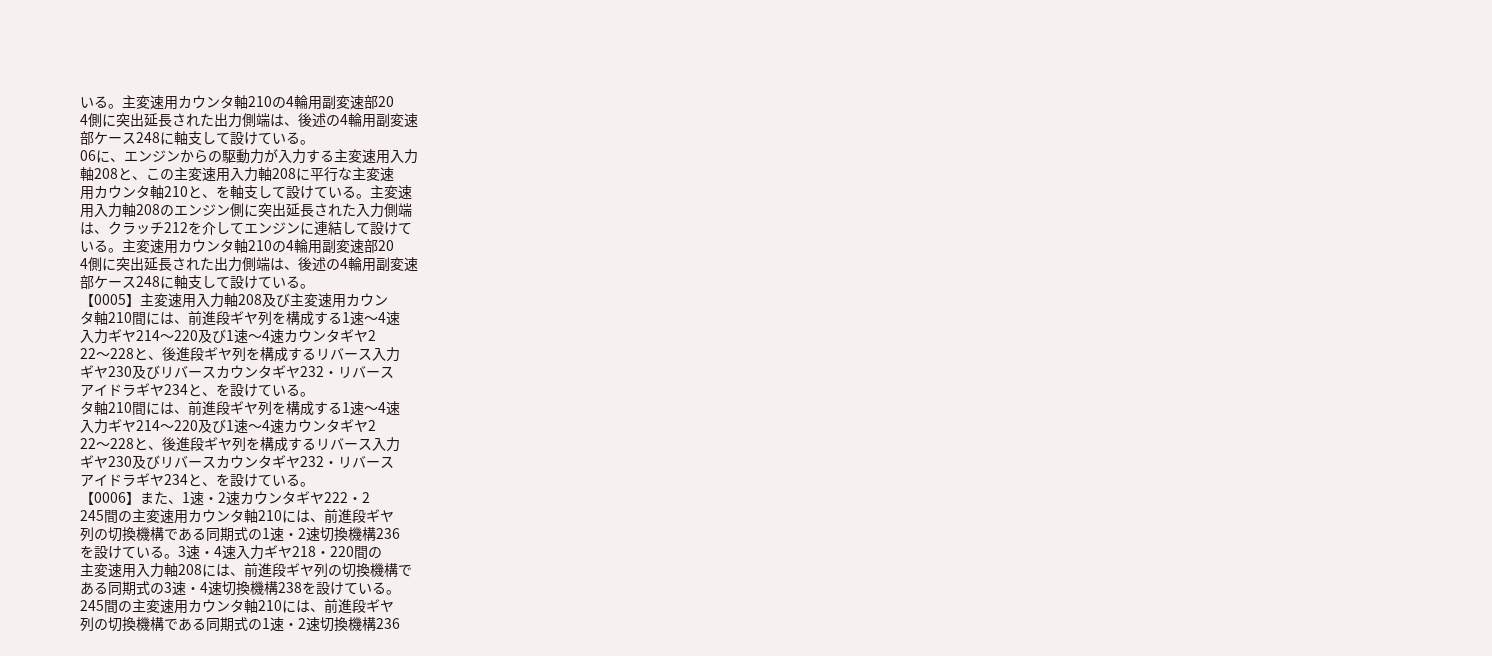いる。主変速用カウンタ軸210の4輪用副変速部20
4側に突出延長された出力側端は、後述の4輪用副変速
部ケース248に軸支して設けている。
06に、エンジンからの駆動力が入力する主変速用入力
軸208と、この主変速用入力軸208に平行な主変速
用カウンタ軸210と、を軸支して設けている。主変速
用入力軸208のエンジン側に突出延長された入力側端
は、クラッチ212を介してエンジンに連結して設けて
いる。主変速用カウンタ軸210の4輪用副変速部20
4側に突出延長された出力側端は、後述の4輪用副変速
部ケース248に軸支して設けている。
【0005】主変速用入力軸208及び主変速用カウン
タ軸210間には、前進段ギヤ列を構成する1速〜4速
入力ギヤ214〜220及び1速〜4速カウンタギヤ2
22〜228と、後進段ギヤ列を構成するリバース入力
ギヤ230及びリバースカウンタギヤ232・リバース
アイドラギヤ234と、を設けている。
タ軸210間には、前進段ギヤ列を構成する1速〜4速
入力ギヤ214〜220及び1速〜4速カウンタギヤ2
22〜228と、後進段ギヤ列を構成するリバース入力
ギヤ230及びリバースカウンタギヤ232・リバース
アイドラギヤ234と、を設けている。
【0006】また、1速・2速カウンタギヤ222・2
245間の主変速用カウンタ軸210には、前進段ギヤ
列の切換機構である同期式の1速・2速切換機構236
を設けている。3速・4速入力ギヤ218・220間の
主変速用入力軸208には、前進段ギヤ列の切換機構で
ある同期式の3速・4速切換機構238を設けている。
245間の主変速用カウンタ軸210には、前進段ギヤ
列の切換機構である同期式の1速・2速切換機構236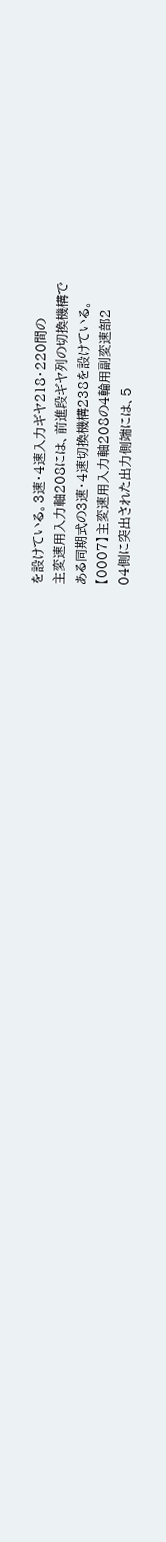を設けている。3速・4速入力ギヤ218・220間の
主変速用入力軸208には、前進段ギヤ列の切換機構で
ある同期式の3速・4速切換機構238を設けている。
【0007】主変速用入力軸208の4輪用副変速部2
04側に突出された出力側端には、5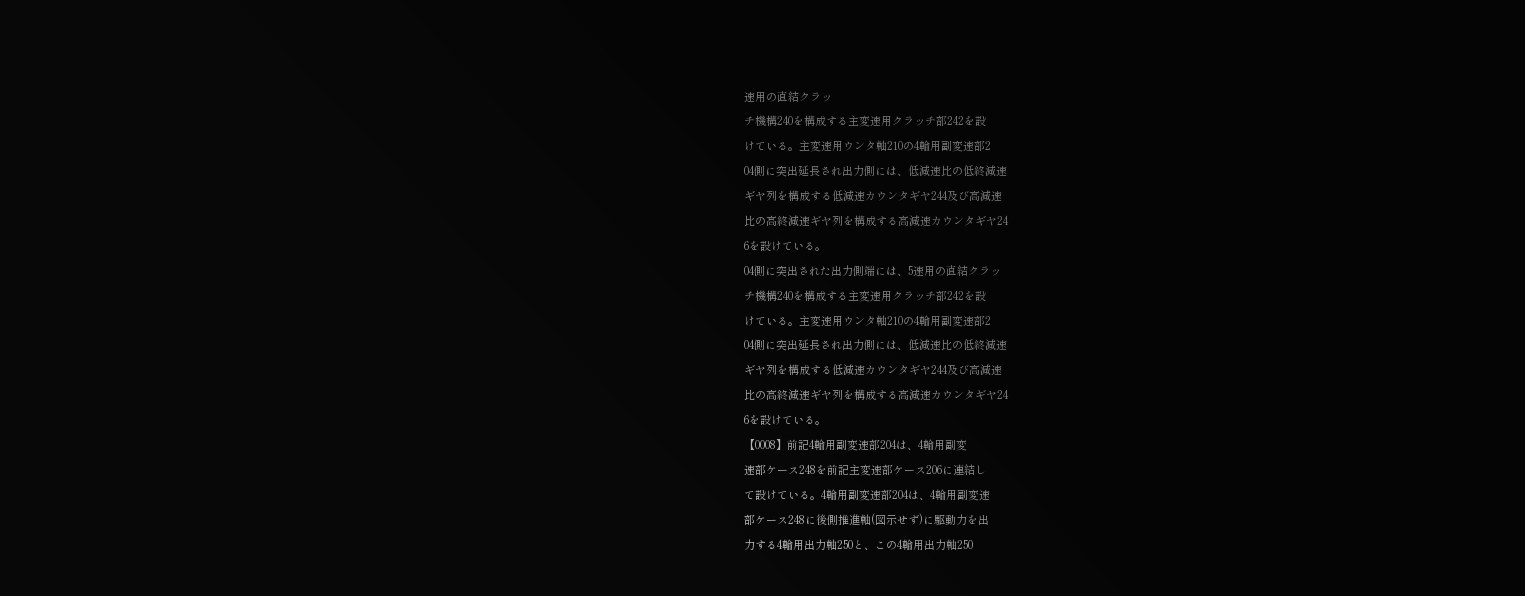速用の直結クラッ
チ機構240を構成する主変速用クラッチ部242を設
けている。主変速用ウンタ軸210の4輪用副変速部2
04側に突出延長され出力側には、低減速比の低終減速
ギヤ列を構成する低減速カウンタギヤ244及び高減速
比の高終減速ギヤ列を構成する高減速カウンタギヤ24
6を設けている。
04側に突出された出力側端には、5速用の直結クラッ
チ機構240を構成する主変速用クラッチ部242を設
けている。主変速用ウンタ軸210の4輪用副変速部2
04側に突出延長され出力側には、低減速比の低終減速
ギヤ列を構成する低減速カウンタギヤ244及び高減速
比の高終減速ギヤ列を構成する高減速カウンタギヤ24
6を設けている。
【0008】前記4輪用副変速部204は、4輪用副変
速部ケース248を前記主変速部ケース206に連結し
て設けている。4輪用副変速部204は、4輪用副変速
部ケース248に後側推進軸(図示せず)に駆動力を出
力する4輪用出力軸250と、この4輪用出力軸250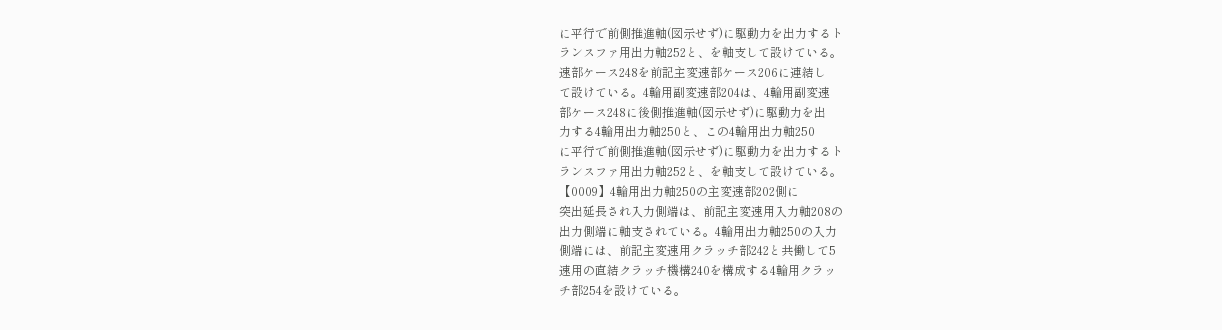に平行で前側推進軸(図示せず)に駆動力を出力するト
ランスファ用出力軸252と、を軸支して設けている。
速部ケース248を前記主変速部ケース206に連結し
て設けている。4輪用副変速部204は、4輪用副変速
部ケース248に後側推進軸(図示せず)に駆動力を出
力する4輪用出力軸250と、この4輪用出力軸250
に平行で前側推進軸(図示せず)に駆動力を出力するト
ランスファ用出力軸252と、を軸支して設けている。
【0009】4輪用出力軸250の主変速部202側に
突出延長され入力側端は、前記主変速用入力軸208の
出力側端に軸支されている。4輪用出力軸250の入力
側端には、前記主変速用クラッチ部242と共働して5
速用の直結クラッチ機構240を構成する4輪用クラッ
チ部254を設けている。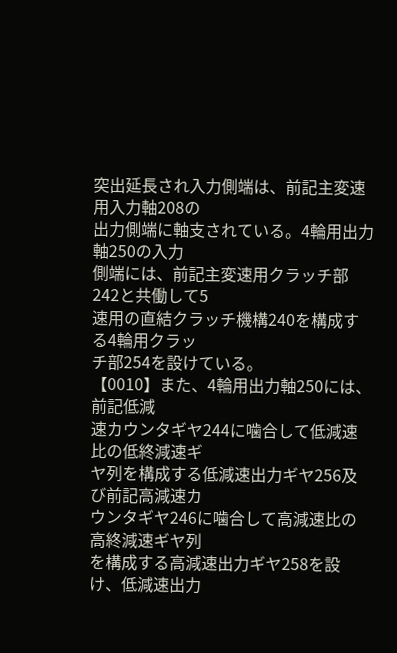突出延長され入力側端は、前記主変速用入力軸208の
出力側端に軸支されている。4輪用出力軸250の入力
側端には、前記主変速用クラッチ部242と共働して5
速用の直結クラッチ機構240を構成する4輪用クラッ
チ部254を設けている。
【0010】また、4輪用出力軸250には、前記低減
速カウンタギヤ244に噛合して低減速比の低終減速ギ
ヤ列を構成する低減速出力ギヤ256及び前記高減速カ
ウンタギヤ246に噛合して高減速比の高終減速ギヤ列
を構成する高減速出力ギヤ258を設け、低減速出力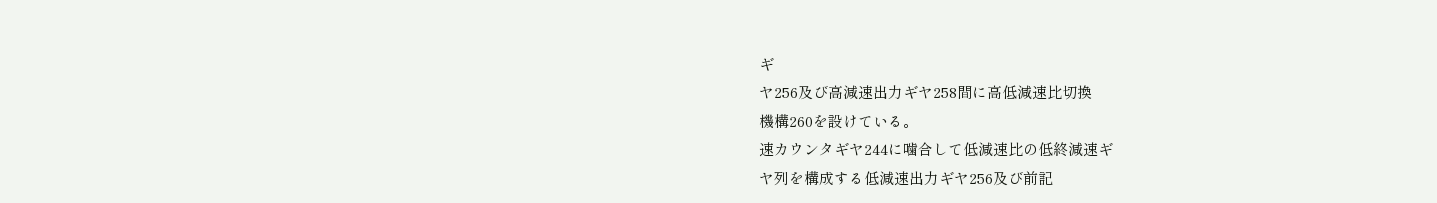ギ
ヤ256及び高減速出力ギヤ258間に高低減速比切換
機構260を設けている。
速カウンタギヤ244に噛合して低減速比の低終減速ギ
ヤ列を構成する低減速出力ギヤ256及び前記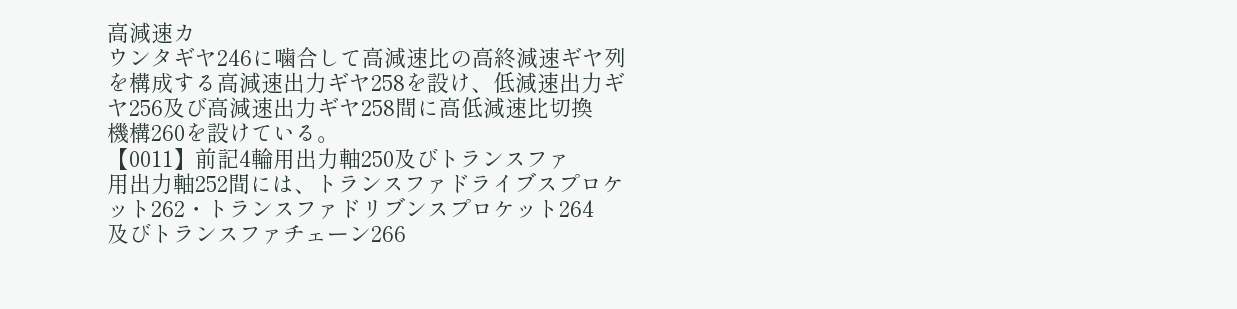高減速カ
ウンタギヤ246に噛合して高減速比の高終減速ギヤ列
を構成する高減速出力ギヤ258を設け、低減速出力ギ
ヤ256及び高減速出力ギヤ258間に高低減速比切換
機構260を設けている。
【0011】前記4輪用出力軸250及びトランスファ
用出力軸252間には、トランスファドライブスプロケ
ット262・トランスファドリブンスプロケット264
及びトランスファチェーン266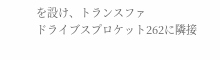を設け、トランスファ
ドライブスプロケット262に隣接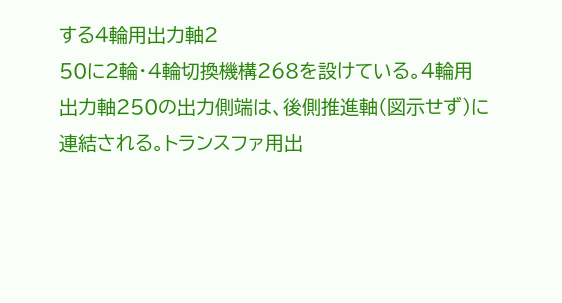する4輪用出力軸2
50に2輪・4輪切換機構268を設けている。4輪用
出力軸250の出力側端は、後側推進軸(図示せず)に
連結される。トランスファ用出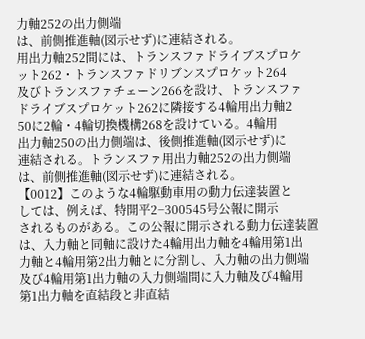力軸252の出力側端
は、前側推進軸(図示せず)に連結される。
用出力軸252間には、トランスファドライブスプロケ
ット262・トランスファドリブンスプロケット264
及びトランスファチェーン266を設け、トランスファ
ドライブスプロケット262に隣接する4輪用出力軸2
50に2輪・4輪切換機構268を設けている。4輪用
出力軸250の出力側端は、後側推進軸(図示せず)に
連結される。トランスファ用出力軸252の出力側端
は、前側推進軸(図示せず)に連結される。
【0012】このような4輪駆動車用の動力伝達装置と
しては、例えば、特開平2−300545号公報に開示
されるものがある。この公報に開示される動力伝達装置
は、入力軸と同軸に設けた4輪用出力軸を4輪用第1出
力軸と4輪用第2出力軸とに分割し、入力軸の出力側端
及び4輪用第1出力軸の入力側端間に入力軸及び4輪用
第1出力軸を直結段と非直結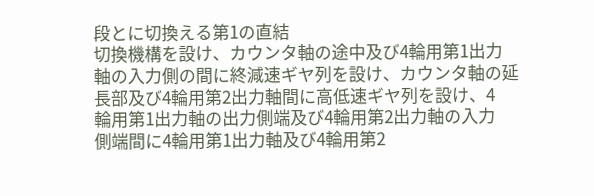段とに切換える第1の直結
切換機構を設け、カウンタ軸の途中及び4輪用第1出力
軸の入力側の間に終減速ギヤ列を設け、カウンタ軸の延
長部及び4輪用第2出力軸間に高低速ギヤ列を設け、4
輪用第1出力軸の出力側端及び4輪用第2出力軸の入力
側端間に4輪用第1出力軸及び4輪用第2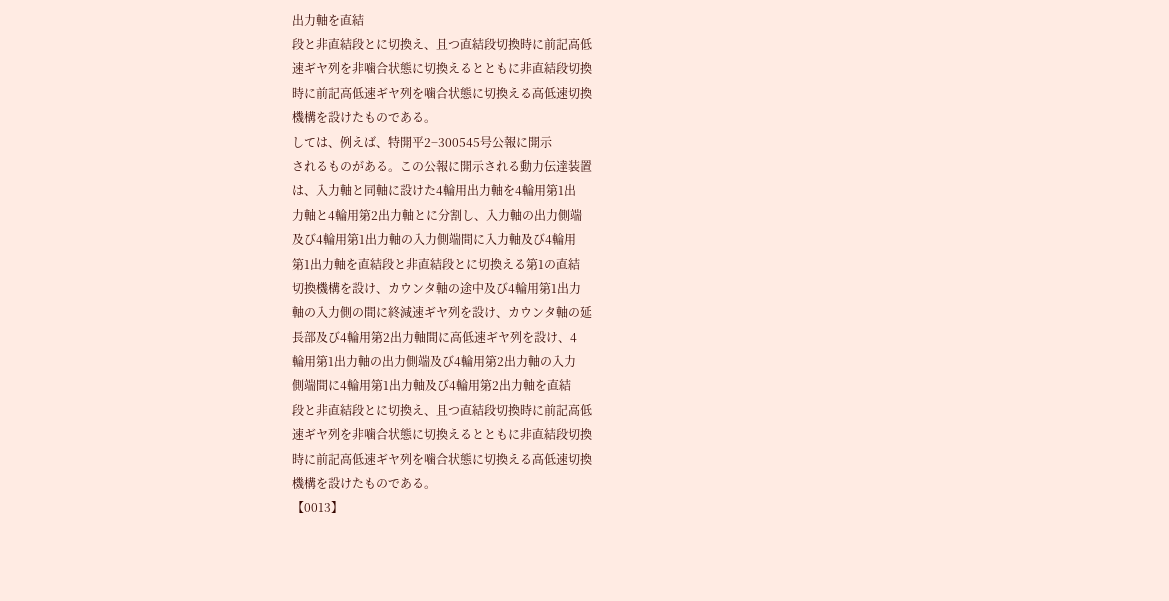出力軸を直結
段と非直結段とに切換え、且つ直結段切換時に前記高低
速ギヤ列を非噛合状態に切換えるとともに非直結段切換
時に前記高低速ギヤ列を噛合状態に切換える高低速切換
機構を設けたものである。
しては、例えば、特開平2−300545号公報に開示
されるものがある。この公報に開示される動力伝達装置
は、入力軸と同軸に設けた4輪用出力軸を4輪用第1出
力軸と4輪用第2出力軸とに分割し、入力軸の出力側端
及び4輪用第1出力軸の入力側端間に入力軸及び4輪用
第1出力軸を直結段と非直結段とに切換える第1の直結
切換機構を設け、カウンタ軸の途中及び4輪用第1出力
軸の入力側の間に終減速ギヤ列を設け、カウンタ軸の延
長部及び4輪用第2出力軸間に高低速ギヤ列を設け、4
輪用第1出力軸の出力側端及び4輪用第2出力軸の入力
側端間に4輪用第1出力軸及び4輪用第2出力軸を直結
段と非直結段とに切換え、且つ直結段切換時に前記高低
速ギヤ列を非噛合状態に切換えるとともに非直結段切換
時に前記高低速ギヤ列を噛合状態に切換える高低速切換
機構を設けたものである。
【0013】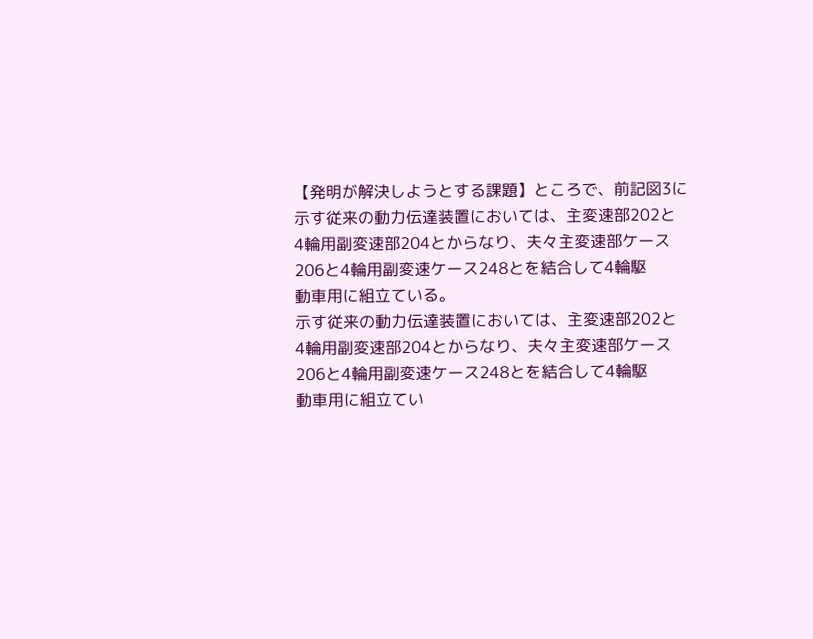【発明が解決しようとする課題】ところで、前記図3に
示す従来の動力伝達装置においては、主変速部202と
4輪用副変速部204とからなり、夫々主変速部ケース
206と4輪用副変速ケース248とを結合して4輪駆
動車用に組立ている。
示す従来の動力伝達装置においては、主変速部202と
4輪用副変速部204とからなり、夫々主変速部ケース
206と4輪用副変速ケース248とを結合して4輪駆
動車用に組立てい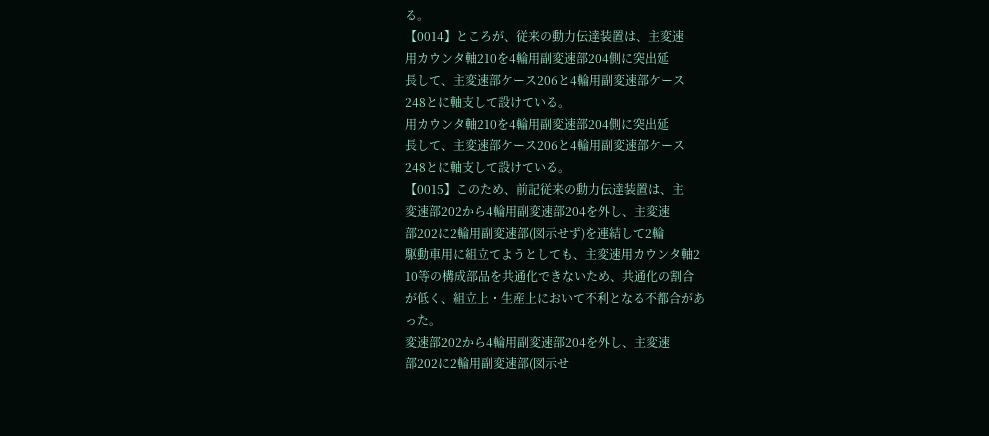る。
【0014】ところが、従来の動力伝達装置は、主変速
用カウンタ軸210を4輪用副変速部204側に突出延
長して、主変速部ケース206と4輪用副変速部ケース
248とに軸支して設けている。
用カウンタ軸210を4輪用副変速部204側に突出延
長して、主変速部ケース206と4輪用副変速部ケース
248とに軸支して設けている。
【0015】このため、前記従来の動力伝達装置は、主
変速部202から4輪用副変速部204を外し、主変速
部202に2輪用副変速部(図示せず)を連結して2輪
駆動車用に組立てようとしても、主変速用カウンタ軸2
10等の構成部品を共通化できないため、共通化の割合
が低く、組立上・生産上において不利となる不都合があ
った。
変速部202から4輪用副変速部204を外し、主変速
部202に2輪用副変速部(図示せ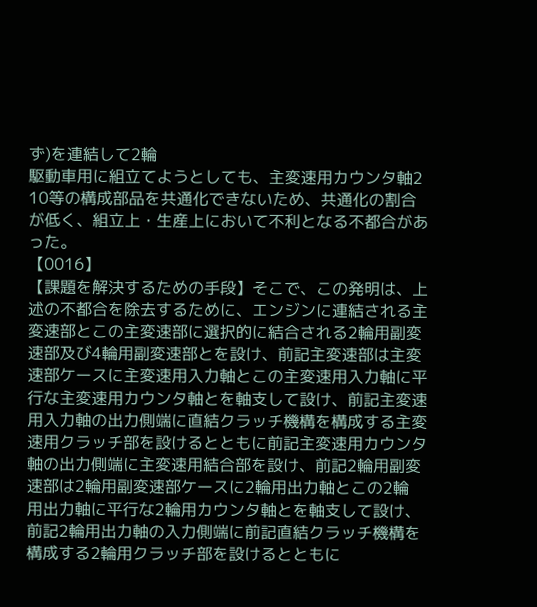ず)を連結して2輪
駆動車用に組立てようとしても、主変速用カウンタ軸2
10等の構成部品を共通化できないため、共通化の割合
が低く、組立上・生産上において不利となる不都合があ
った。
【0016】
【課題を解決するための手段】そこで、この発明は、上
述の不都合を除去するために、エンジンに連結される主
変速部とこの主変速部に選択的に結合される2輪用副変
速部及び4輪用副変速部とを設け、前記主変速部は主変
速部ケースに主変速用入力軸とこの主変速用入力軸に平
行な主変速用カウンタ軸とを軸支して設け、前記主変速
用入力軸の出力側端に直結クラッチ機構を構成する主変
速用クラッチ部を設けるとともに前記主変速用カウンタ
軸の出力側端に主変速用結合部を設け、前記2輪用副変
速部は2輪用副変速部ケースに2輪用出力軸とこの2輪
用出力軸に平行な2輪用カウンタ軸とを軸支して設け、
前記2輪用出力軸の入力側端に前記直結クラッチ機構を
構成する2輪用クラッチ部を設けるとともに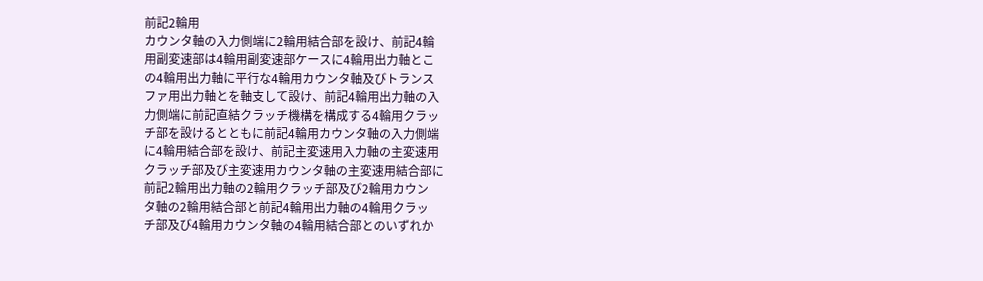前記2輪用
カウンタ軸の入力側端に2輪用結合部を設け、前記4輪
用副変速部は4輪用副変速部ケースに4輪用出力軸とこ
の4輪用出力軸に平行な4輪用カウンタ軸及びトランス
ファ用出力軸とを軸支して設け、前記4輪用出力軸の入
力側端に前記直結クラッチ機構を構成する4輪用クラッ
チ部を設けるとともに前記4輪用カウンタ軸の入力側端
に4輪用結合部を設け、前記主変速用入力軸の主変速用
クラッチ部及び主変速用カウンタ軸の主変速用結合部に
前記2輪用出力軸の2輪用クラッチ部及び2輪用カウン
タ軸の2輪用結合部と前記4輪用出力軸の4輪用クラッ
チ部及び4輪用カウンタ軸の4輪用結合部とのいずれか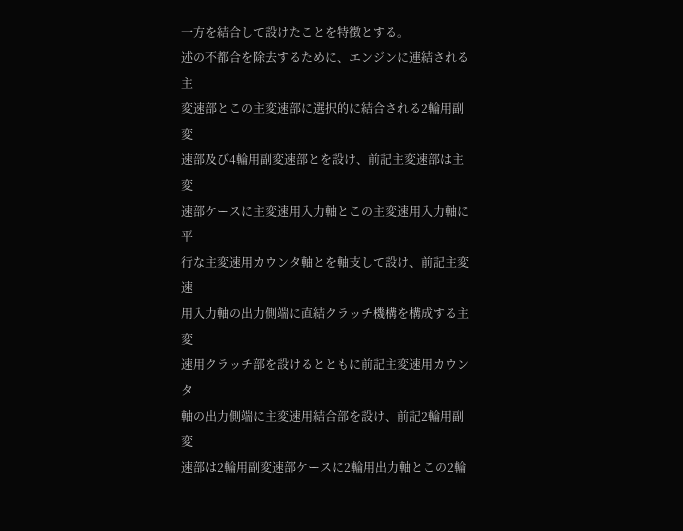一方を結合して設けたことを特徴とする。
述の不都合を除去するために、エンジンに連結される主
変速部とこの主変速部に選択的に結合される2輪用副変
速部及び4輪用副変速部とを設け、前記主変速部は主変
速部ケースに主変速用入力軸とこの主変速用入力軸に平
行な主変速用カウンタ軸とを軸支して設け、前記主変速
用入力軸の出力側端に直結クラッチ機構を構成する主変
速用クラッチ部を設けるとともに前記主変速用カウンタ
軸の出力側端に主変速用結合部を設け、前記2輪用副変
速部は2輪用副変速部ケースに2輪用出力軸とこの2輪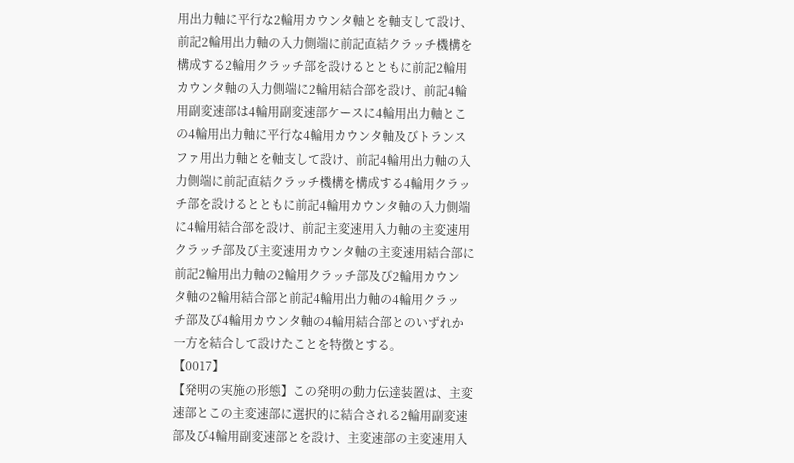用出力軸に平行な2輪用カウンタ軸とを軸支して設け、
前記2輪用出力軸の入力側端に前記直結クラッチ機構を
構成する2輪用クラッチ部を設けるとともに前記2輪用
カウンタ軸の入力側端に2輪用結合部を設け、前記4輪
用副変速部は4輪用副変速部ケースに4輪用出力軸とこ
の4輪用出力軸に平行な4輪用カウンタ軸及びトランス
ファ用出力軸とを軸支して設け、前記4輪用出力軸の入
力側端に前記直結クラッチ機構を構成する4輪用クラッ
チ部を設けるとともに前記4輪用カウンタ軸の入力側端
に4輪用結合部を設け、前記主変速用入力軸の主変速用
クラッチ部及び主変速用カウンタ軸の主変速用結合部に
前記2輪用出力軸の2輪用クラッチ部及び2輪用カウン
タ軸の2輪用結合部と前記4輪用出力軸の4輪用クラッ
チ部及び4輪用カウンタ軸の4輪用結合部とのいずれか
一方を結合して設けたことを特徴とする。
【0017】
【発明の実施の形態】この発明の動力伝達装置は、主変
速部とこの主変速部に選択的に結合される2輪用副変速
部及び4輪用副変速部とを設け、主変速部の主変速用入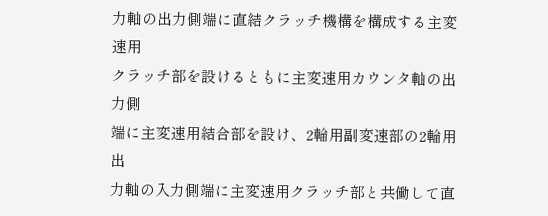力軸の出力側端に直結クラッチ機構を構成する主変速用
クラッチ部を設けるともに主変速用カウンタ軸の出力側
端に主変速用結合部を設け、2輪用副変速部の2輪用出
力軸の入力側端に主変速用クラッチ部と共働して直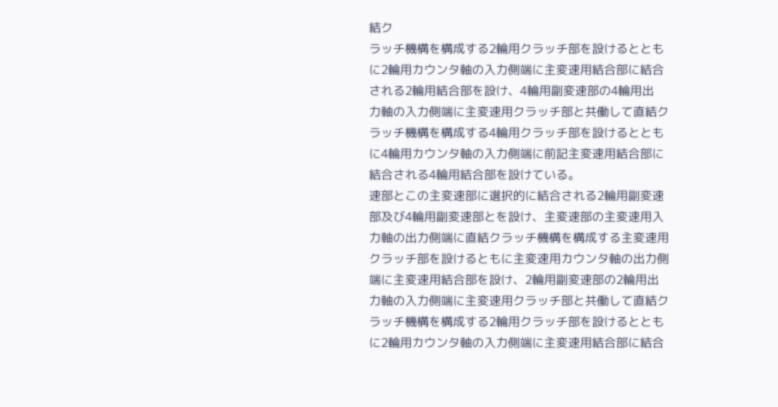結ク
ラッチ機構を構成する2輪用クラッチ部を設けるととも
に2輪用カウンタ軸の入力側端に主変速用結合部に結合
される2輪用結合部を設け、4輪用副変速部の4輪用出
力軸の入力側端に主変速用クラッチ部と共働して直結ク
ラッチ機構を構成する4輪用クラッチ部を設けるととも
に4輪用カウンタ軸の入力側端に前記主変速用結合部に
結合される4輪用結合部を設けている。
速部とこの主変速部に選択的に結合される2輪用副変速
部及び4輪用副変速部とを設け、主変速部の主変速用入
力軸の出力側端に直結クラッチ機構を構成する主変速用
クラッチ部を設けるともに主変速用カウンタ軸の出力側
端に主変速用結合部を設け、2輪用副変速部の2輪用出
力軸の入力側端に主変速用クラッチ部と共働して直結ク
ラッチ機構を構成する2輪用クラッチ部を設けるととも
に2輪用カウンタ軸の入力側端に主変速用結合部に結合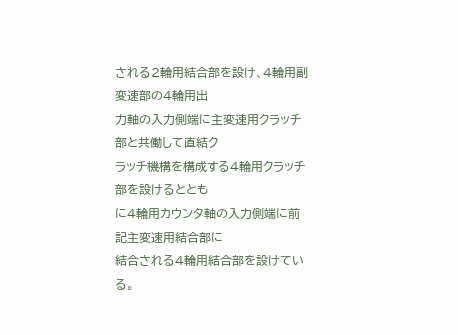される2輪用結合部を設け、4輪用副変速部の4輪用出
力軸の入力側端に主変速用クラッチ部と共働して直結ク
ラッチ機構を構成する4輪用クラッチ部を設けるととも
に4輪用カウンタ軸の入力側端に前記主変速用結合部に
結合される4輪用結合部を設けている。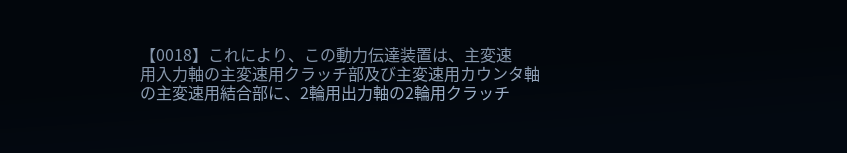【0018】これにより、この動力伝達装置は、主変速
用入力軸の主変速用クラッチ部及び主変速用カウンタ軸
の主変速用結合部に、2輪用出力軸の2輪用クラッチ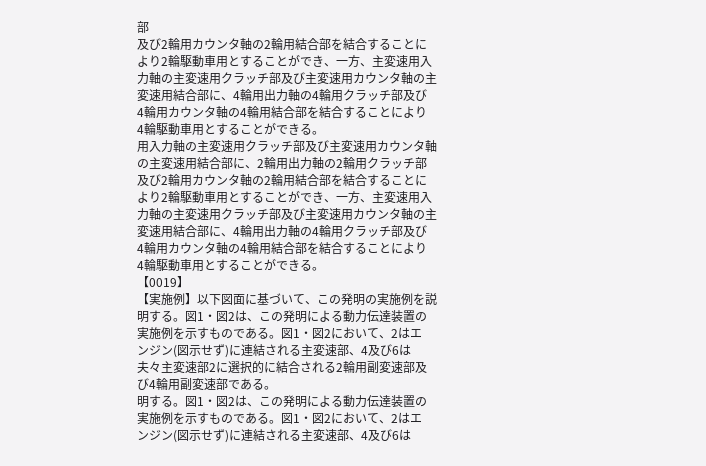部
及び2輪用カウンタ軸の2輪用結合部を結合することに
より2輪駆動車用とすることができ、一方、主変速用入
力軸の主変速用クラッチ部及び主変速用カウンタ軸の主
変速用結合部に、4輪用出力軸の4輪用クラッチ部及び
4輪用カウンタ軸の4輪用結合部を結合することにより
4輪駆動車用とすることができる。
用入力軸の主変速用クラッチ部及び主変速用カウンタ軸
の主変速用結合部に、2輪用出力軸の2輪用クラッチ部
及び2輪用カウンタ軸の2輪用結合部を結合することに
より2輪駆動車用とすることができ、一方、主変速用入
力軸の主変速用クラッチ部及び主変速用カウンタ軸の主
変速用結合部に、4輪用出力軸の4輪用クラッチ部及び
4輪用カウンタ軸の4輪用結合部を結合することにより
4輪駆動車用とすることができる。
【0019】
【実施例】以下図面に基づいて、この発明の実施例を説
明する。図1・図2は、この発明による動力伝達装置の
実施例を示すものである。図1・図2において、2はエ
ンジン(図示せず)に連結される主変速部、4及び6は
夫々主変速部2に選択的に結合される2輪用副変速部及
び4輪用副変速部である。
明する。図1・図2は、この発明による動力伝達装置の
実施例を示すものである。図1・図2において、2はエ
ンジン(図示せず)に連結される主変速部、4及び6は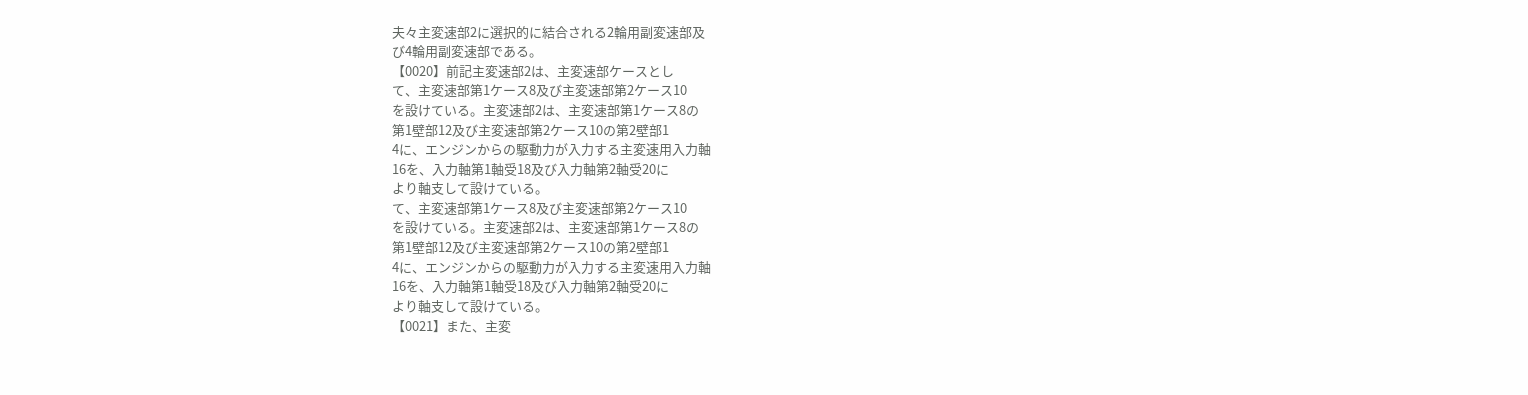夫々主変速部2に選択的に結合される2輪用副変速部及
び4輪用副変速部である。
【0020】前記主変速部2は、主変速部ケースとし
て、主変速部第1ケース8及び主変速部第2ケース10
を設けている。主変速部2は、主変速部第1ケース8の
第1壁部12及び主変速部第2ケース10の第2壁部1
4に、エンジンからの駆動力が入力する主変速用入力軸
16を、入力軸第1軸受18及び入力軸第2軸受20に
より軸支して設けている。
て、主変速部第1ケース8及び主変速部第2ケース10
を設けている。主変速部2は、主変速部第1ケース8の
第1壁部12及び主変速部第2ケース10の第2壁部1
4に、エンジンからの駆動力が入力する主変速用入力軸
16を、入力軸第1軸受18及び入力軸第2軸受20に
より軸支して設けている。
【0021】また、主変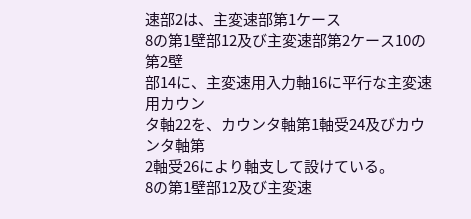速部2は、主変速部第1ケース
8の第1壁部12及び主変速部第2ケース10の第2壁
部14に、主変速用入力軸16に平行な主変速用カウン
タ軸22を、カウンタ軸第1軸受24及びカウンタ軸第
2軸受26により軸支して設けている。
8の第1壁部12及び主変速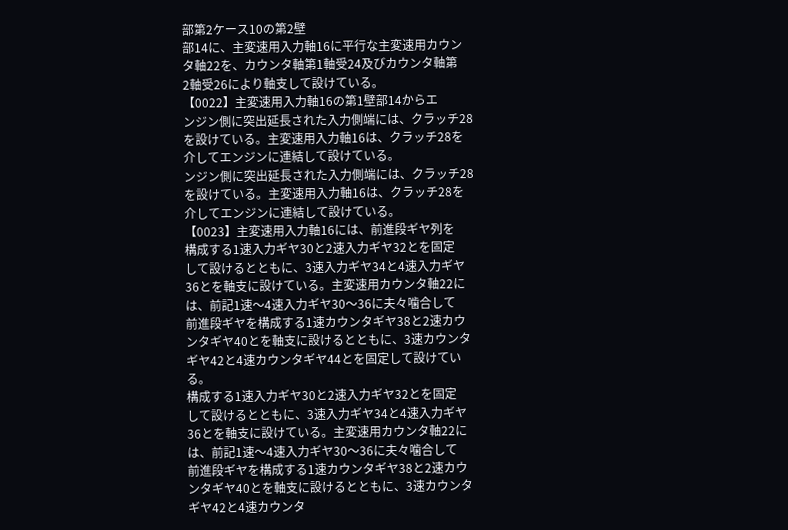部第2ケース10の第2壁
部14に、主変速用入力軸16に平行な主変速用カウン
タ軸22を、カウンタ軸第1軸受24及びカウンタ軸第
2軸受26により軸支して設けている。
【0022】主変速用入力軸16の第1壁部14からエ
ンジン側に突出延長された入力側端には、クラッチ28
を設けている。主変速用入力軸16は、クラッチ28を
介してエンジンに連結して設けている。
ンジン側に突出延長された入力側端には、クラッチ28
を設けている。主変速用入力軸16は、クラッチ28を
介してエンジンに連結して設けている。
【0023】主変速用入力軸16には、前進段ギヤ列を
構成する1速入力ギヤ30と2速入力ギヤ32とを固定
して設けるとともに、3速入力ギヤ34と4速入力ギヤ
36とを軸支に設けている。主変速用カウンタ軸22に
は、前記1速〜4速入力ギヤ30〜36に夫々噛合して
前進段ギヤを構成する1速カウンタギヤ38と2速カウ
ンタギヤ40とを軸支に設けるとともに、3速カウンタ
ギヤ42と4速カウンタギヤ44とを固定して設けてい
る。
構成する1速入力ギヤ30と2速入力ギヤ32とを固定
して設けるとともに、3速入力ギヤ34と4速入力ギヤ
36とを軸支に設けている。主変速用カウンタ軸22に
は、前記1速〜4速入力ギヤ30〜36に夫々噛合して
前進段ギヤを構成する1速カウンタギヤ38と2速カウ
ンタギヤ40とを軸支に設けるとともに、3速カウンタ
ギヤ42と4速カウンタ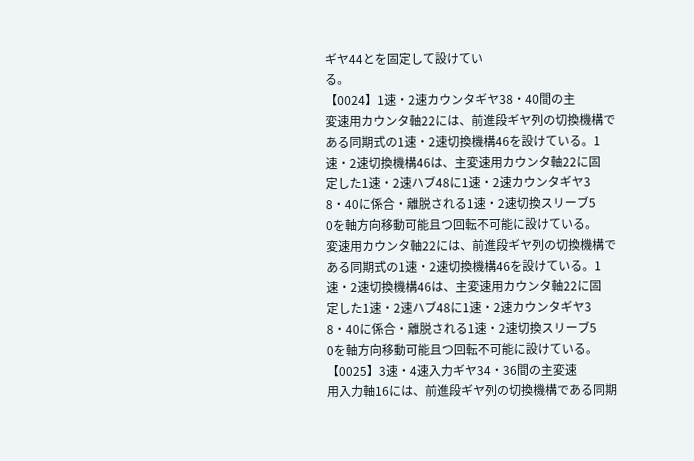ギヤ44とを固定して設けてい
る。
【0024】1速・2速カウンタギヤ38・40間の主
変速用カウンタ軸22には、前進段ギヤ列の切換機構で
ある同期式の1速・2速切換機構46を設けている。1
速・2速切換機構46は、主変速用カウンタ軸22に固
定した1速・2速ハブ48に1速・2速カウンタギヤ3
8・40に係合・離脱される1速・2速切換スリーブ5
0を軸方向移動可能且つ回転不可能に設けている。
変速用カウンタ軸22には、前進段ギヤ列の切換機構で
ある同期式の1速・2速切換機構46を設けている。1
速・2速切換機構46は、主変速用カウンタ軸22に固
定した1速・2速ハブ48に1速・2速カウンタギヤ3
8・40に係合・離脱される1速・2速切換スリーブ5
0を軸方向移動可能且つ回転不可能に設けている。
【0025】3速・4速入力ギヤ34・36間の主変速
用入力軸16には、前進段ギヤ列の切換機構である同期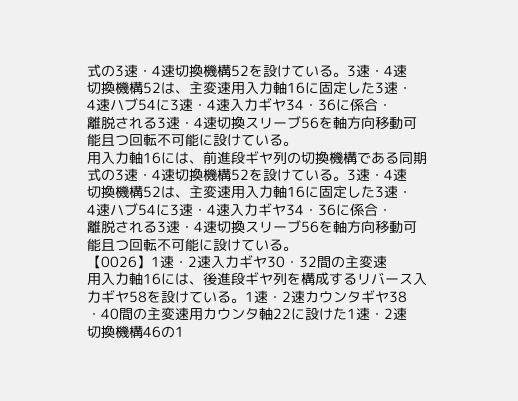式の3速・4速切換機構52を設けている。3速・4速
切換機構52は、主変速用入力軸16に固定した3速・
4速ハブ54に3速・4速入力ギヤ34・36に係合・
離脱される3速・4速切換スリーブ56を軸方向移動可
能且つ回転不可能に設けている。
用入力軸16には、前進段ギヤ列の切換機構である同期
式の3速・4速切換機構52を設けている。3速・4速
切換機構52は、主変速用入力軸16に固定した3速・
4速ハブ54に3速・4速入力ギヤ34・36に係合・
離脱される3速・4速切換スリーブ56を軸方向移動可
能且つ回転不可能に設けている。
【0026】1速・2速入力ギヤ30・32間の主変速
用入力軸16には、後進段ギヤ列を構成するリバース入
力ギヤ58を設けている。1速・2速カウンタギヤ38
・40間の主変速用カウンタ軸22に設けた1速・2速
切換機構46の1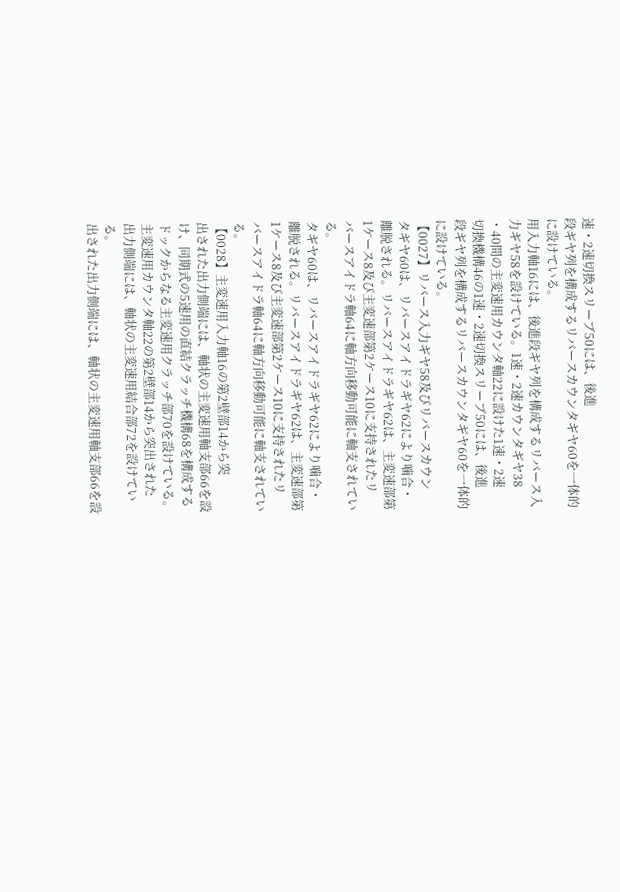速・2速切換スリーブ50には、後進
段ギヤ列を構成するリバースカウンタギヤ60を一体的
に設けている。
用入力軸16には、後進段ギヤ列を構成するリバース入
力ギヤ58を設けている。1速・2速カウンタギヤ38
・40間の主変速用カウンタ軸22に設けた1速・2速
切換機構46の1速・2速切換スリーブ50には、後進
段ギヤ列を構成するリバースカウンタギヤ60を一体的
に設けている。
【0027】リバース入力ギヤ58及びリバースカウン
タギヤ60は、リバースアイドラギヤ62により噛合・
離脱される。リバースアイドラギヤ62は、主変速部第
1ケース8及び主変速部第2ケース10に支持されたリ
バースアイドラ軸64に軸方向移動可能に軸支されてい
る。
タギヤ60は、リバースアイドラギヤ62により噛合・
離脱される。リバースアイドラギヤ62は、主変速部第
1ケース8及び主変速部第2ケース10に支持されたリ
バースアイドラ軸64に軸方向移動可能に軸支されてい
る。
【0028】主変速用入力軸16の第2壁部14から突
出された出力側端には、軸状の主変速用軸支部66を設
け、同期式の5速用の直結クラッチ機構68を構成する
ドックからなる主変速用クラッチ部70を設けている。
主変速用カウンタ軸22の第2壁部14から突出された
出力側端には、軸状の主変速用結合部72を設けてい
る。
出された出力側端には、軸状の主変速用軸支部66を設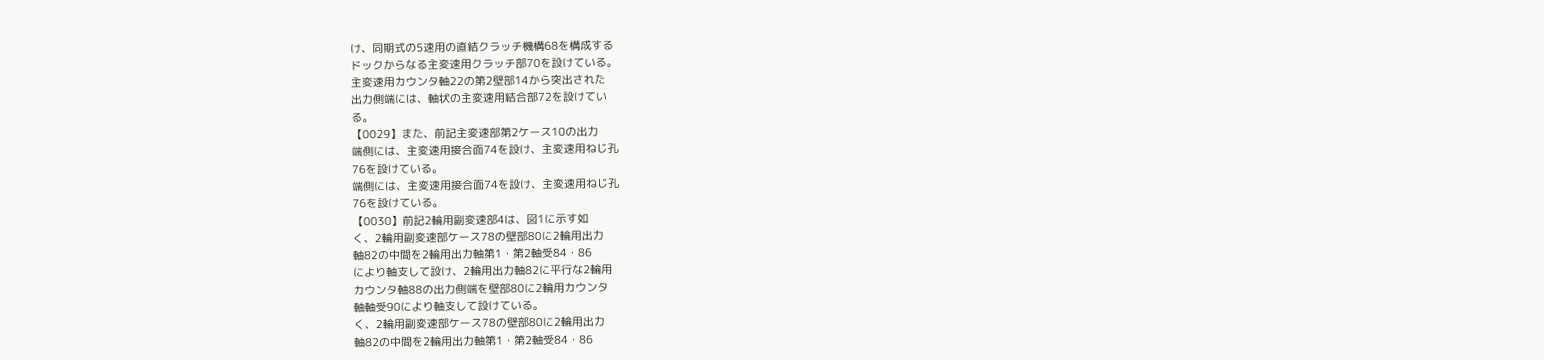け、同期式の5速用の直結クラッチ機構68を構成する
ドックからなる主変速用クラッチ部70を設けている。
主変速用カウンタ軸22の第2壁部14から突出された
出力側端には、軸状の主変速用結合部72を設けてい
る。
【0029】また、前記主変速部第2ケース10の出力
端側には、主変速用接合面74を設け、主変速用ねじ孔
76を設けている。
端側には、主変速用接合面74を設け、主変速用ねじ孔
76を設けている。
【0030】前記2輪用副変速部4は、図1に示す如
く、2輪用副変速部ケース78の壁部80に2輪用出力
軸82の中間を2輪用出力軸第1・第2軸受84・86
により軸支して設け、2輪用出力軸82に平行な2輪用
カウンタ軸88の出力側端を壁部80に2輪用カウンタ
軸軸受90により軸支して設けている。
く、2輪用副変速部ケース78の壁部80に2輪用出力
軸82の中間を2輪用出力軸第1・第2軸受84・86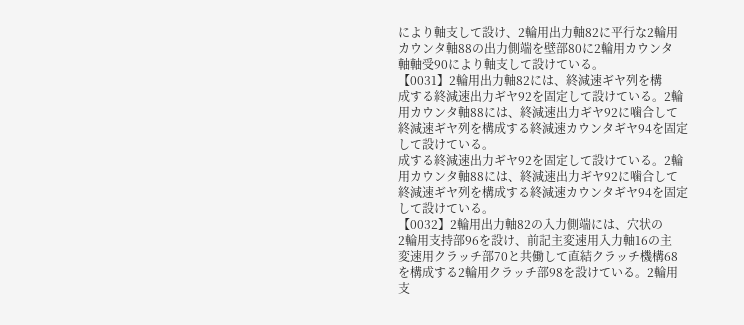により軸支して設け、2輪用出力軸82に平行な2輪用
カウンタ軸88の出力側端を壁部80に2輪用カウンタ
軸軸受90により軸支して設けている。
【0031】2輪用出力軸82には、終減速ギヤ列を構
成する終減速出力ギヤ92を固定して設けている。2輪
用カウンタ軸88には、終減速出力ギヤ92に噛合して
終減速ギヤ列を構成する終減速カウンタギヤ94を固定
して設けている。
成する終減速出力ギヤ92を固定して設けている。2輪
用カウンタ軸88には、終減速出力ギヤ92に噛合して
終減速ギヤ列を構成する終減速カウンタギヤ94を固定
して設けている。
【0032】2輪用出力軸82の入力側端には、穴状の
2輪用支持部96を設け、前記主変速用入力軸16の主
変速用クラッチ部70と共働して直結クラッチ機構68
を構成する2輪用クラッチ部98を設けている。2輪用
支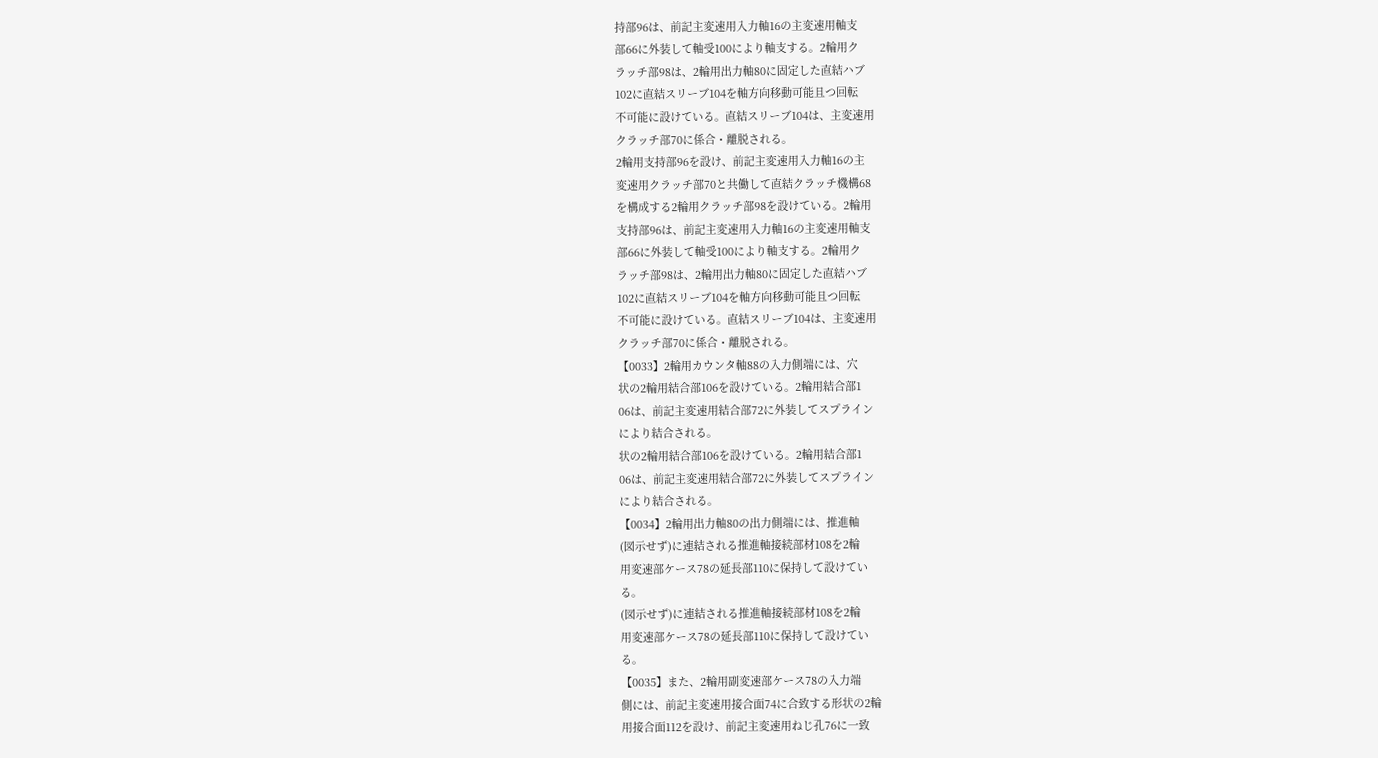持部96は、前記主変速用入力軸16の主変速用軸支
部66に外装して軸受100により軸支する。2輪用ク
ラッチ部98は、2輪用出力軸80に固定した直結ハブ
102に直結スリーブ104を軸方向移動可能且つ回転
不可能に設けている。直結スリーブ104は、主変速用
クラッチ部70に係合・離脱される。
2輪用支持部96を設け、前記主変速用入力軸16の主
変速用クラッチ部70と共働して直結クラッチ機構68
を構成する2輪用クラッチ部98を設けている。2輪用
支持部96は、前記主変速用入力軸16の主変速用軸支
部66に外装して軸受100により軸支する。2輪用ク
ラッチ部98は、2輪用出力軸80に固定した直結ハブ
102に直結スリーブ104を軸方向移動可能且つ回転
不可能に設けている。直結スリーブ104は、主変速用
クラッチ部70に係合・離脱される。
【0033】2輪用カウンタ軸88の入力側端には、穴
状の2輪用結合部106を設けている。2輪用結合部1
06は、前記主変速用結合部72に外装してスプライン
により結合される。
状の2輪用結合部106を設けている。2輪用結合部1
06は、前記主変速用結合部72に外装してスプライン
により結合される。
【0034】2輪用出力軸80の出力側端には、推進軸
(図示せず)に連結される推進軸接続部材108を2輪
用変速部ケース78の延長部110に保持して設けてい
る。
(図示せず)に連結される推進軸接続部材108を2輪
用変速部ケース78の延長部110に保持して設けてい
る。
【0035】また、2輪用副変速部ケース78の入力端
側には、前記主変速用接合面74に合致する形状の2輪
用接合面112を設け、前記主変速用ねじ孔76に一致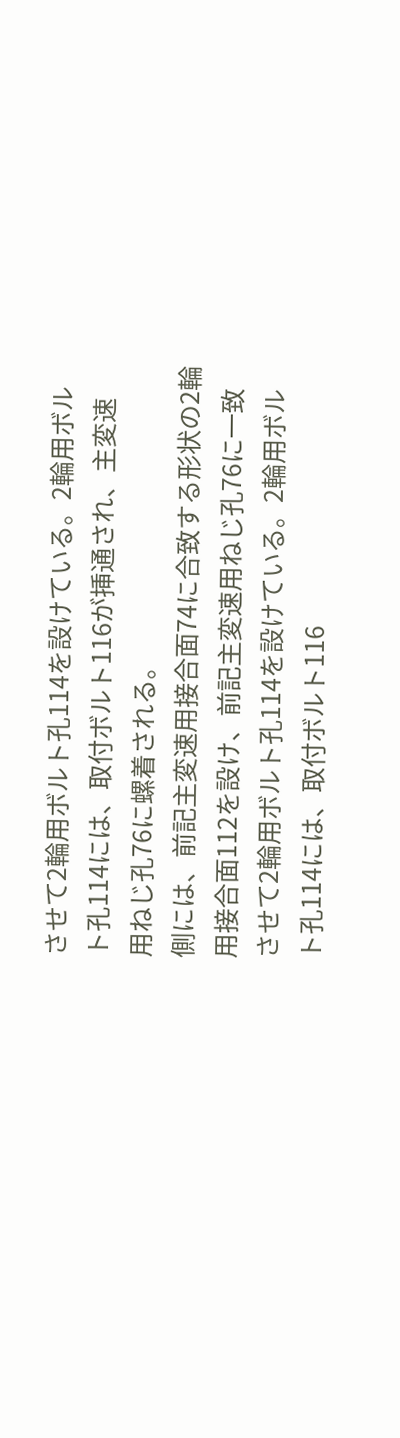させて2輪用ボルト孔114を設けている。2輪用ボル
ト孔114には、取付ボルト116が挿通され、主変速
用ねじ孔76に螺着される。
側には、前記主変速用接合面74に合致する形状の2輪
用接合面112を設け、前記主変速用ねじ孔76に一致
させて2輪用ボルト孔114を設けている。2輪用ボル
ト孔114には、取付ボルト116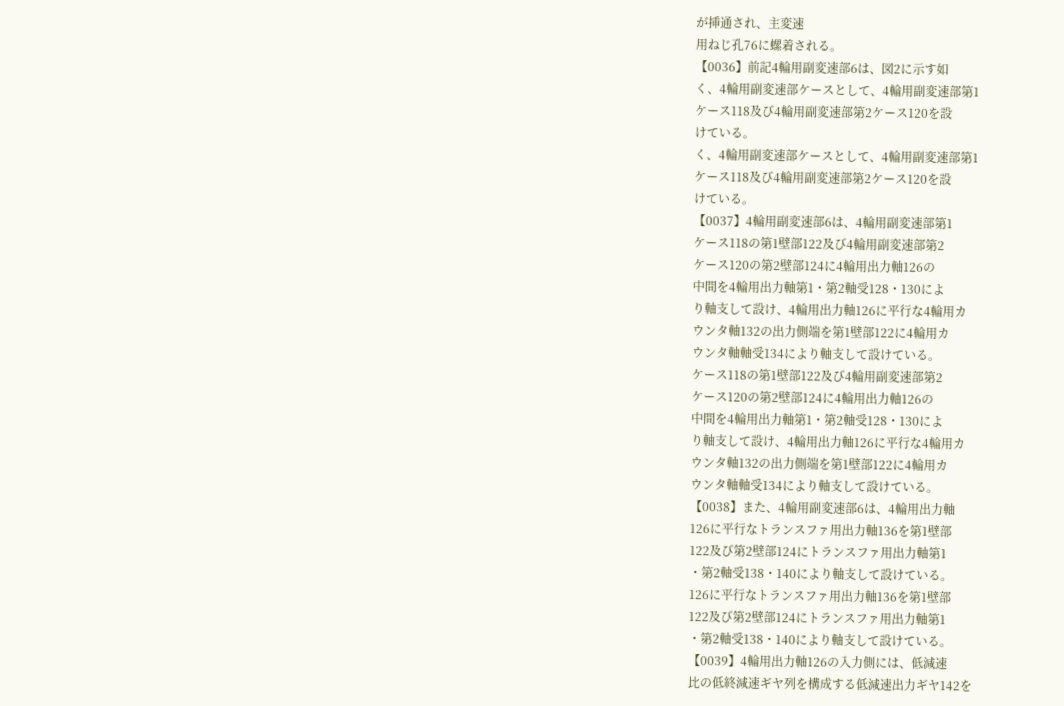が挿通され、主変速
用ねじ孔76に螺着される。
【0036】前記4輪用副変速部6は、図2に示す如
く、4輪用副変速部ケースとして、4輪用副変速部第1
ケース118及び4輪用副変速部第2ケース120を設
けている。
く、4輪用副変速部ケースとして、4輪用副変速部第1
ケース118及び4輪用副変速部第2ケース120を設
けている。
【0037】4輪用副変速部6は、4輪用副変速部第1
ケース118の第1壁部122及び4輪用副変速部第2
ケース120の第2壁部124に4輪用出力軸126の
中間を4輪用出力軸第1・第2軸受128・130によ
り軸支して設け、4輪用出力軸126に平行な4輪用カ
ウンタ軸132の出力側端を第1壁部122に4輪用カ
ウンタ軸軸受134により軸支して設けている。
ケース118の第1壁部122及び4輪用副変速部第2
ケース120の第2壁部124に4輪用出力軸126の
中間を4輪用出力軸第1・第2軸受128・130によ
り軸支して設け、4輪用出力軸126に平行な4輪用カ
ウンタ軸132の出力側端を第1壁部122に4輪用カ
ウンタ軸軸受134により軸支して設けている。
【0038】また、4輪用副変速部6は、4輪用出力軸
126に平行なトランスファ用出力軸136を第1壁部
122及び第2壁部124にトランスファ用出力軸第1
・第2軸受138・140により軸支して設けている。
126に平行なトランスファ用出力軸136を第1壁部
122及び第2壁部124にトランスファ用出力軸第1
・第2軸受138・140により軸支して設けている。
【0039】4輪用出力軸126の入力側には、低減速
比の低終減速ギヤ列を構成する低減速出力ギヤ142を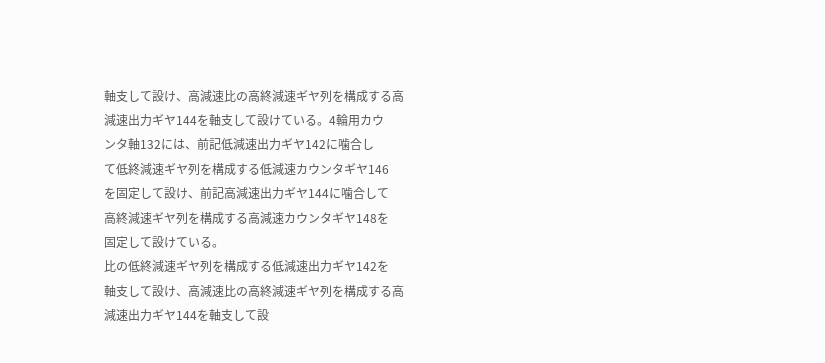軸支して設け、高減速比の高終減速ギヤ列を構成する高
減速出力ギヤ144を軸支して設けている。4輪用カウ
ンタ軸132には、前記低減速出力ギヤ142に噛合し
て低終減速ギヤ列を構成する低減速カウンタギヤ146
を固定して設け、前記高減速出力ギヤ144に噛合して
高終減速ギヤ列を構成する高減速カウンタギヤ148を
固定して設けている。
比の低終減速ギヤ列を構成する低減速出力ギヤ142を
軸支して設け、高減速比の高終減速ギヤ列を構成する高
減速出力ギヤ144を軸支して設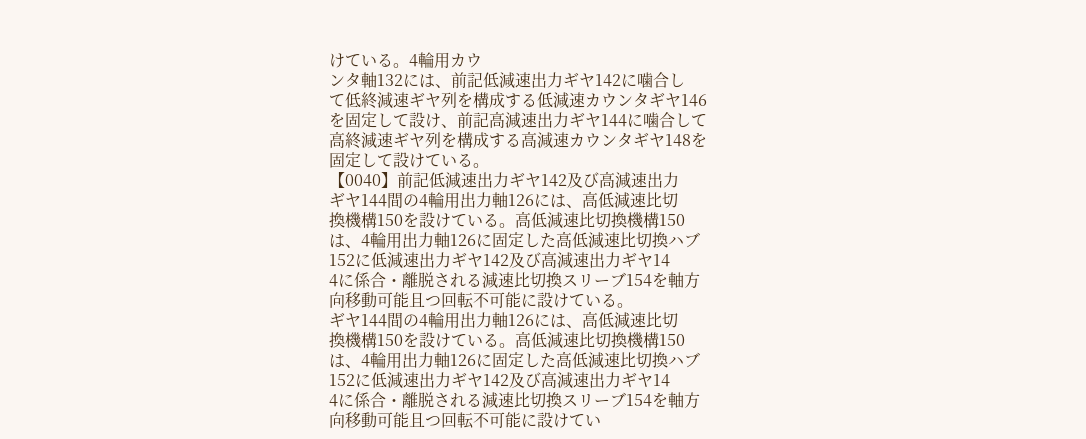けている。4輪用カウ
ンタ軸132には、前記低減速出力ギヤ142に噛合し
て低終減速ギヤ列を構成する低減速カウンタギヤ146
を固定して設け、前記高減速出力ギヤ144に噛合して
高終減速ギヤ列を構成する高減速カウンタギヤ148を
固定して設けている。
【0040】前記低減速出力ギヤ142及び高減速出力
ギヤ144間の4輪用出力軸126には、高低減速比切
換機構150を設けている。高低減速比切換機構150
は、4輪用出力軸126に固定した高低減速比切換ハブ
152に低減速出力ギヤ142及び高減速出力ギヤ14
4に係合・離脱される減速比切換スリーブ154を軸方
向移動可能且つ回転不可能に設けている。
ギヤ144間の4輪用出力軸126には、高低減速比切
換機構150を設けている。高低減速比切換機構150
は、4輪用出力軸126に固定した高低減速比切換ハブ
152に低減速出力ギヤ142及び高減速出力ギヤ14
4に係合・離脱される減速比切換スリーブ154を軸方
向移動可能且つ回転不可能に設けてい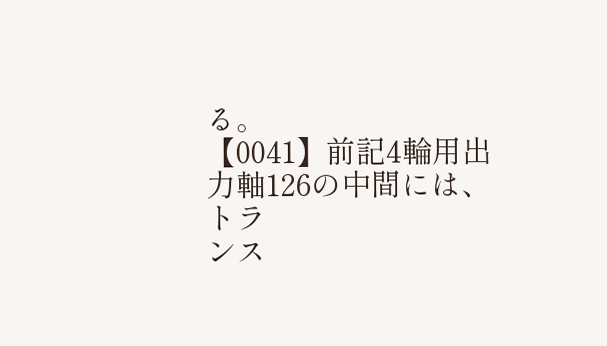る。
【0041】前記4輪用出力軸126の中間には、トラ
ンス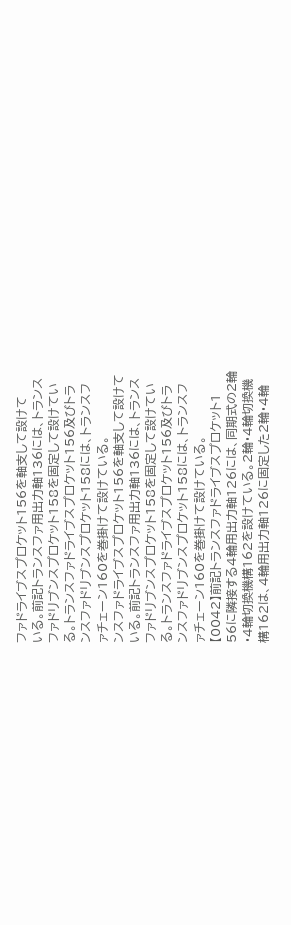ファドライブスプロケット156を軸支して設けて
いる。前記トランスファ用出力軸136には、トランス
ファドリブンスプロケット158を固定して設けてい
る。トランスファドライブスプロケット156及びトラ
ンスファドリブンスプロケット158には、トランスフ
ァチェーン160を巻掛けて設けている。
ンスファドライブスプロケット156を軸支して設けて
いる。前記トランスファ用出力軸136には、トランス
ファドリブンスプロケット158を固定して設けてい
る。トランスファドライブスプロケット156及びトラ
ンスファドリブンスプロケット158には、トランスフ
ァチェーン160を巻掛けて設けている。
【0042】前記トランスファドライブスプロケット1
56に隣接する4輪用出力軸126には、同期式の2輪
・4輪切換機構162を設けている。2輪・4輪切換機
構162は、4輪用出力軸126に固定した2輪・4輪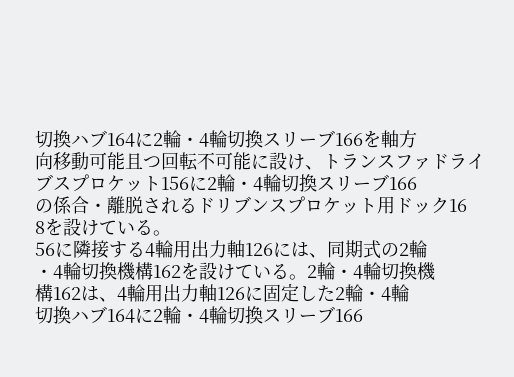切換ハブ164に2輪・4輪切換スリーブ166を軸方
向移動可能且つ回転不可能に設け、トランスファドライ
ブスプロケット156に2輪・4輪切換スリーブ166
の係合・離脱されるドリブンスプロケット用ドック16
8を設けている。
56に隣接する4輪用出力軸126には、同期式の2輪
・4輪切換機構162を設けている。2輪・4輪切換機
構162は、4輪用出力軸126に固定した2輪・4輪
切換ハブ164に2輪・4輪切換スリーブ166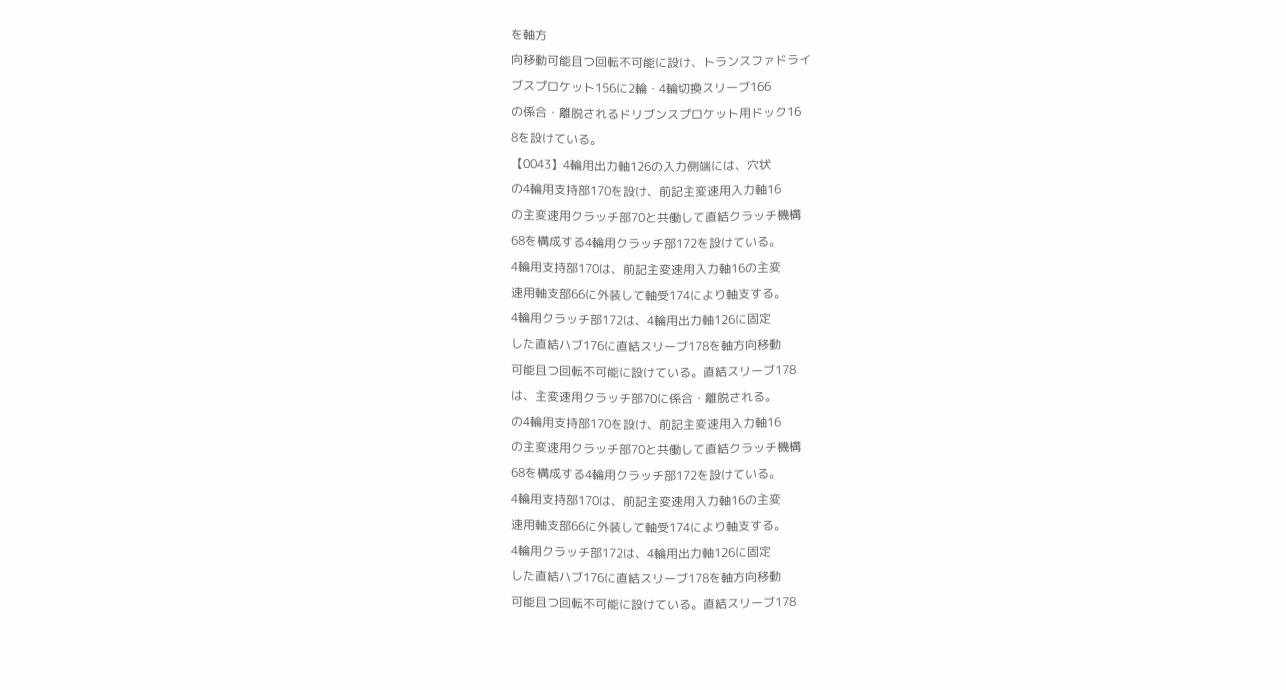を軸方
向移動可能且つ回転不可能に設け、トランスファドライ
ブスプロケット156に2輪・4輪切換スリーブ166
の係合・離脱されるドリブンスプロケット用ドック16
8を設けている。
【0043】4輪用出力軸126の入力側端には、穴状
の4輪用支持部170を設け、前記主変速用入力軸16
の主変速用クラッチ部70と共働して直結クラッチ機構
68を構成する4輪用クラッチ部172を設けている。
4輪用支持部170は、前記主変速用入力軸16の主変
速用軸支部66に外装して軸受174により軸支する。
4輪用クラッチ部172は、4輪用出力軸126に固定
した直結ハブ176に直結スリーブ178を軸方向移動
可能且つ回転不可能に設けている。直結スリーブ178
は、主変速用クラッチ部70に係合・離脱される。
の4輪用支持部170を設け、前記主変速用入力軸16
の主変速用クラッチ部70と共働して直結クラッチ機構
68を構成する4輪用クラッチ部172を設けている。
4輪用支持部170は、前記主変速用入力軸16の主変
速用軸支部66に外装して軸受174により軸支する。
4輪用クラッチ部172は、4輪用出力軸126に固定
した直結ハブ176に直結スリーブ178を軸方向移動
可能且つ回転不可能に設けている。直結スリーブ178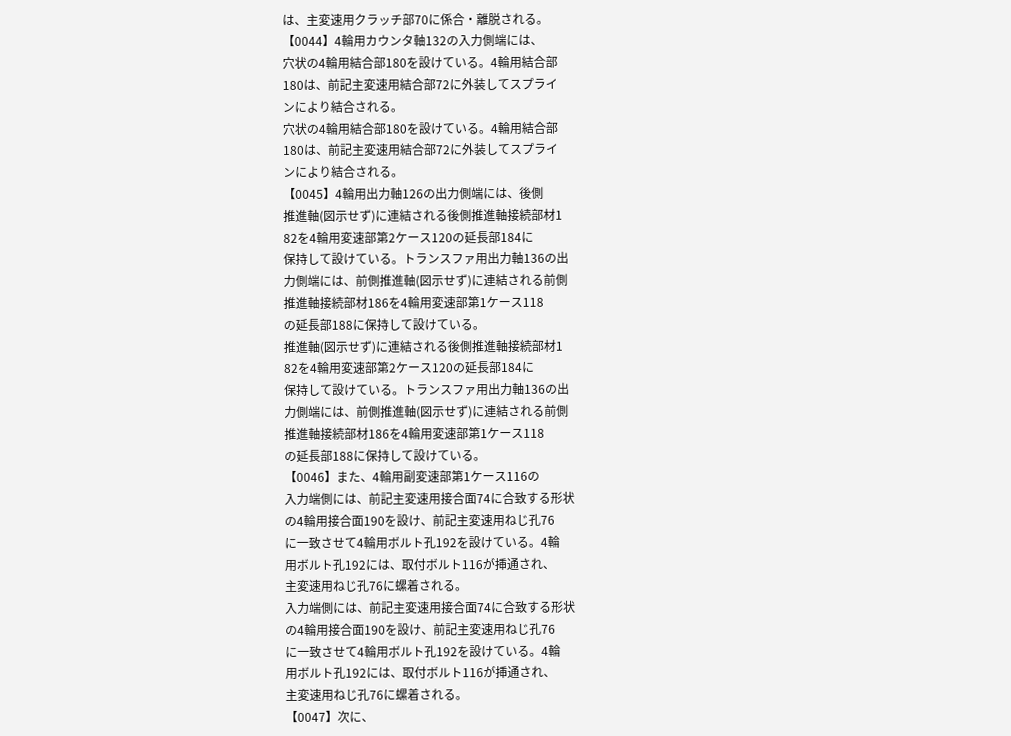は、主変速用クラッチ部70に係合・離脱される。
【0044】4輪用カウンタ軸132の入力側端には、
穴状の4輪用結合部180を設けている。4輪用結合部
180は、前記主変速用結合部72に外装してスプライ
ンにより結合される。
穴状の4輪用結合部180を設けている。4輪用結合部
180は、前記主変速用結合部72に外装してスプライ
ンにより結合される。
【0045】4輪用出力軸126の出力側端には、後側
推進軸(図示せず)に連結される後側推進軸接続部材1
82を4輪用変速部第2ケース120の延長部184に
保持して設けている。トランスファ用出力軸136の出
力側端には、前側推進軸(図示せず)に連結される前側
推進軸接続部材186を4輪用変速部第1ケース118
の延長部188に保持して設けている。
推進軸(図示せず)に連結される後側推進軸接続部材1
82を4輪用変速部第2ケース120の延長部184に
保持して設けている。トランスファ用出力軸136の出
力側端には、前側推進軸(図示せず)に連結される前側
推進軸接続部材186を4輪用変速部第1ケース118
の延長部188に保持して設けている。
【0046】また、4輪用副変速部第1ケース116の
入力端側には、前記主変速用接合面74に合致する形状
の4輪用接合面190を設け、前記主変速用ねじ孔76
に一致させて4輪用ボルト孔192を設けている。4輪
用ボルト孔192には、取付ボルト116が挿通され、
主変速用ねじ孔76に螺着される。
入力端側には、前記主変速用接合面74に合致する形状
の4輪用接合面190を設け、前記主変速用ねじ孔76
に一致させて4輪用ボルト孔192を設けている。4輪
用ボルト孔192には、取付ボルト116が挿通され、
主変速用ねじ孔76に螺着される。
【0047】次に、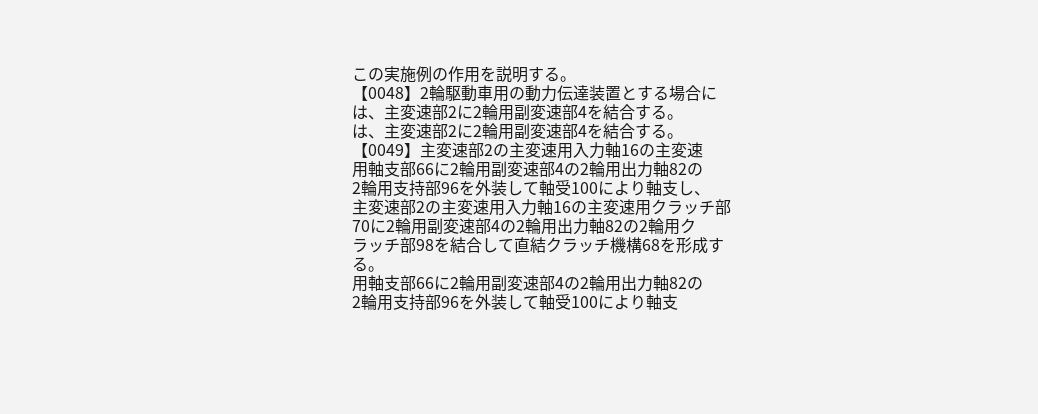この実施例の作用を説明する。
【0048】2輪駆動車用の動力伝達装置とする場合に
は、主変速部2に2輪用副変速部4を結合する。
は、主変速部2に2輪用副変速部4を結合する。
【0049】主変速部2の主変速用入力軸16の主変速
用軸支部66に2輪用副変速部4の2輪用出力軸82の
2輪用支持部96を外装して軸受100により軸支し、
主変速部2の主変速用入力軸16の主変速用クラッチ部
70に2輪用副変速部4の2輪用出力軸82の2輪用ク
ラッチ部98を結合して直結クラッチ機構68を形成す
る。
用軸支部66に2輪用副変速部4の2輪用出力軸82の
2輪用支持部96を外装して軸受100により軸支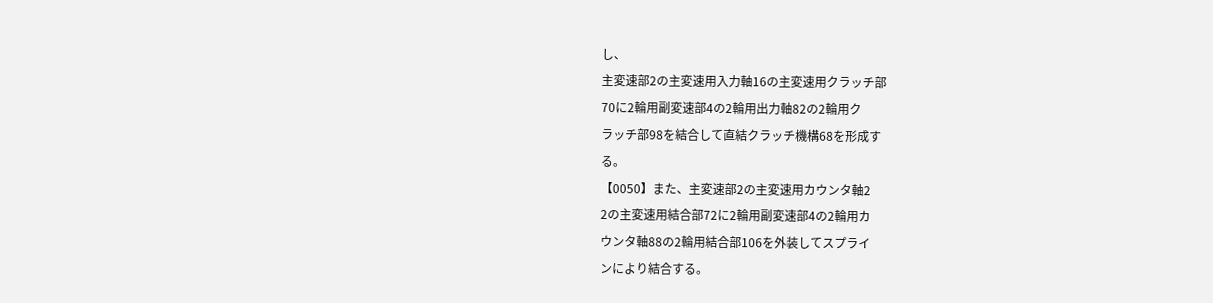し、
主変速部2の主変速用入力軸16の主変速用クラッチ部
70に2輪用副変速部4の2輪用出力軸82の2輪用ク
ラッチ部98を結合して直結クラッチ機構68を形成す
る。
【0050】また、主変速部2の主変速用カウンタ軸2
2の主変速用結合部72に2輪用副変速部4の2輪用カ
ウンタ軸88の2輪用結合部106を外装してスプライ
ンにより結合する。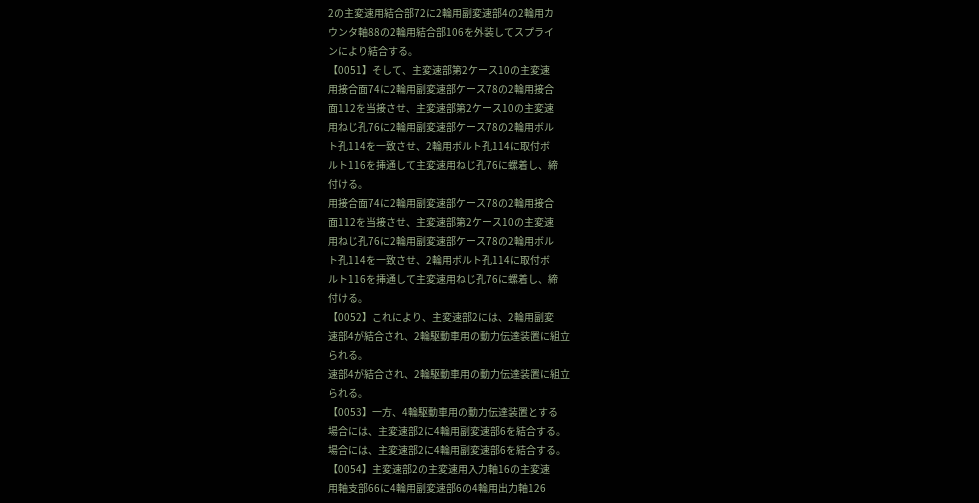2の主変速用結合部72に2輪用副変速部4の2輪用カ
ウンタ軸88の2輪用結合部106を外装してスプライ
ンにより結合する。
【0051】そして、主変速部第2ケース10の主変速
用接合面74に2輪用副変速部ケース78の2輪用接合
面112を当接させ、主変速部第2ケース10の主変速
用ねじ孔76に2輪用副変速部ケース78の2輪用ボル
ト孔114を一致させ、2輪用ボルト孔114に取付ボ
ルト116を挿通して主変速用ねじ孔76に螺着し、締
付ける。
用接合面74に2輪用副変速部ケース78の2輪用接合
面112を当接させ、主変速部第2ケース10の主変速
用ねじ孔76に2輪用副変速部ケース78の2輪用ボル
ト孔114を一致させ、2輪用ボルト孔114に取付ボ
ルト116を挿通して主変速用ねじ孔76に螺着し、締
付ける。
【0052】これにより、主変速部2には、2輪用副変
速部4が結合され、2輪駆動車用の動力伝達装置に組立
られる。
速部4が結合され、2輪駆動車用の動力伝達装置に組立
られる。
【0053】一方、4輪駆動車用の動力伝達装置とする
場合には、主変速部2に4輪用副変速部6を結合する。
場合には、主変速部2に4輪用副変速部6を結合する。
【0054】主変速部2の主変速用入力軸16の主変速
用軸支部66に4輪用副変速部6の4輪用出力軸126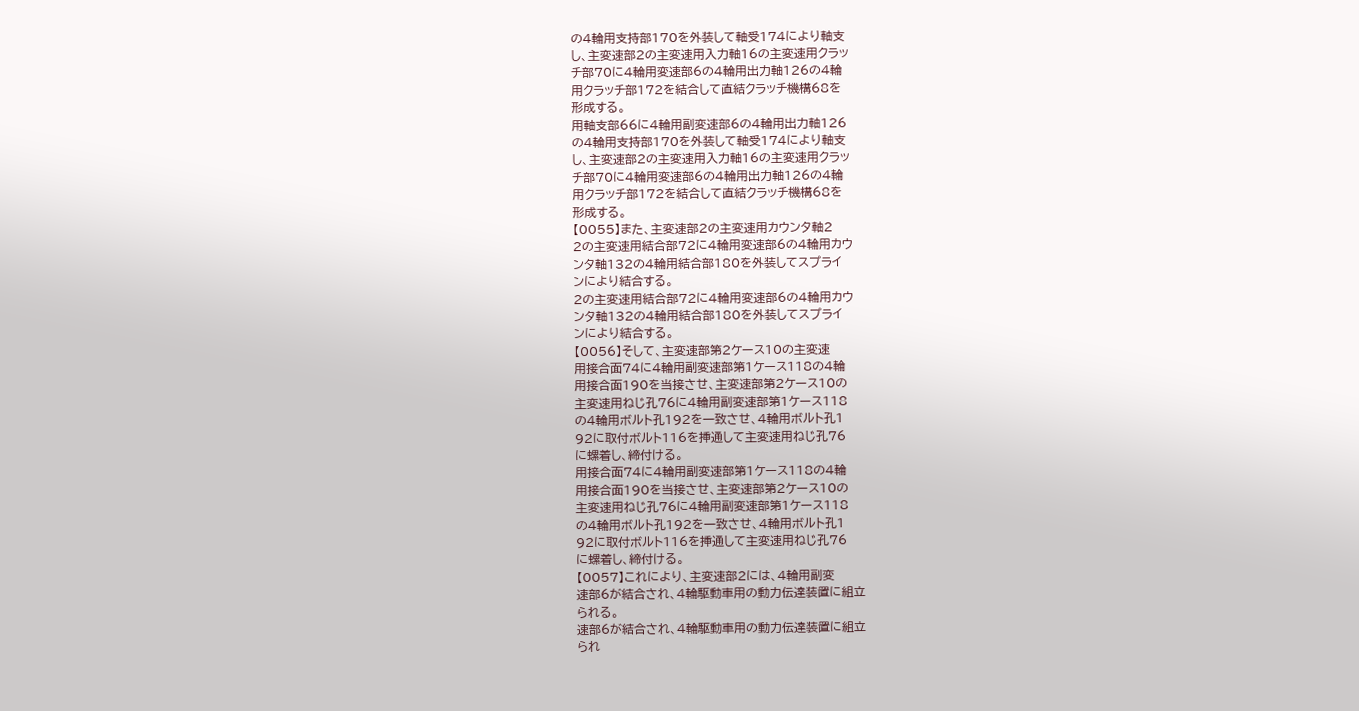の4輪用支持部170を外装して軸受174により軸支
し、主変速部2の主変速用入力軸16の主変速用クラッ
チ部70に4輪用変速部6の4輪用出力軸126の4輪
用クラッチ部172を結合して直結クラッチ機構68を
形成する。
用軸支部66に4輪用副変速部6の4輪用出力軸126
の4輪用支持部170を外装して軸受174により軸支
し、主変速部2の主変速用入力軸16の主変速用クラッ
チ部70に4輪用変速部6の4輪用出力軸126の4輪
用クラッチ部172を結合して直結クラッチ機構68を
形成する。
【0055】また、主変速部2の主変速用カウンタ軸2
2の主変速用結合部72に4輪用変速部6の4輪用カウ
ンタ軸132の4輪用結合部180を外装してスプライ
ンにより結合する。
2の主変速用結合部72に4輪用変速部6の4輪用カウ
ンタ軸132の4輪用結合部180を外装してスプライ
ンにより結合する。
【0056】そして、主変速部第2ケース10の主変速
用接合面74に4輪用副変速部第1ケース118の4輪
用接合面190を当接させ、主変速部第2ケース10の
主変速用ねじ孔76に4輪用副変速部第1ケース118
の4輪用ボルト孔192を一致させ、4輪用ボルト孔1
92に取付ボルト116を挿通して主変速用ねじ孔76
に螺着し、締付ける。
用接合面74に4輪用副変速部第1ケース118の4輪
用接合面190を当接させ、主変速部第2ケース10の
主変速用ねじ孔76に4輪用副変速部第1ケース118
の4輪用ボルト孔192を一致させ、4輪用ボルト孔1
92に取付ボルト116を挿通して主変速用ねじ孔76
に螺着し、締付ける。
【0057】これにより、主変速部2には、4輪用副変
速部6が結合され、4輪駆動車用の動力伝達装置に組立
られる。
速部6が結合され、4輪駆動車用の動力伝達装置に組立
られ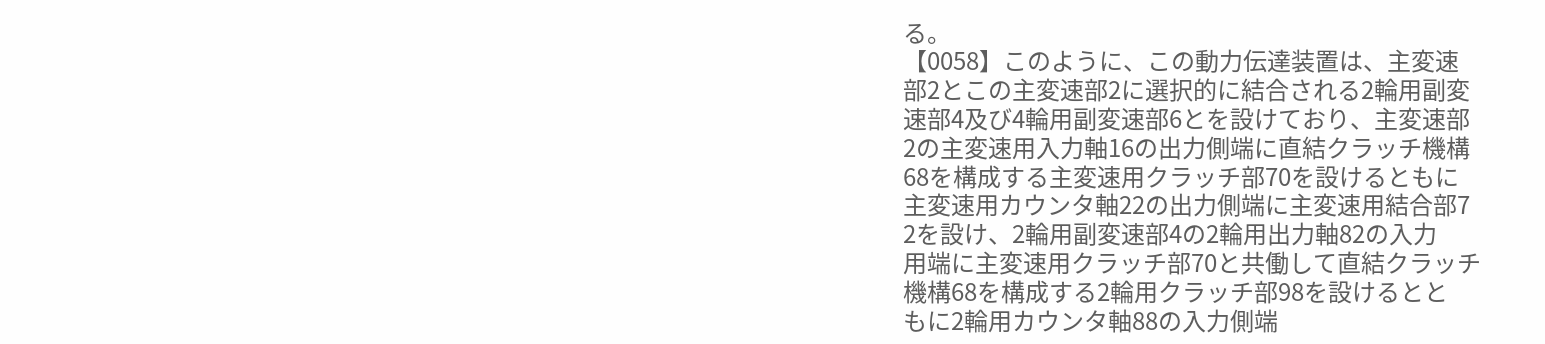る。
【0058】このように、この動力伝達装置は、主変速
部2とこの主変速部2に選択的に結合される2輪用副変
速部4及び4輪用副変速部6とを設けており、主変速部
2の主変速用入力軸16の出力側端に直結クラッチ機構
68を構成する主変速用クラッチ部70を設けるともに
主変速用カウンタ軸22の出力側端に主変速用結合部7
2を設け、2輪用副変速部4の2輪用出力軸82の入力
用端に主変速用クラッチ部70と共働して直結クラッチ
機構68を構成する2輪用クラッチ部98を設けるとと
もに2輪用カウンタ軸88の入力側端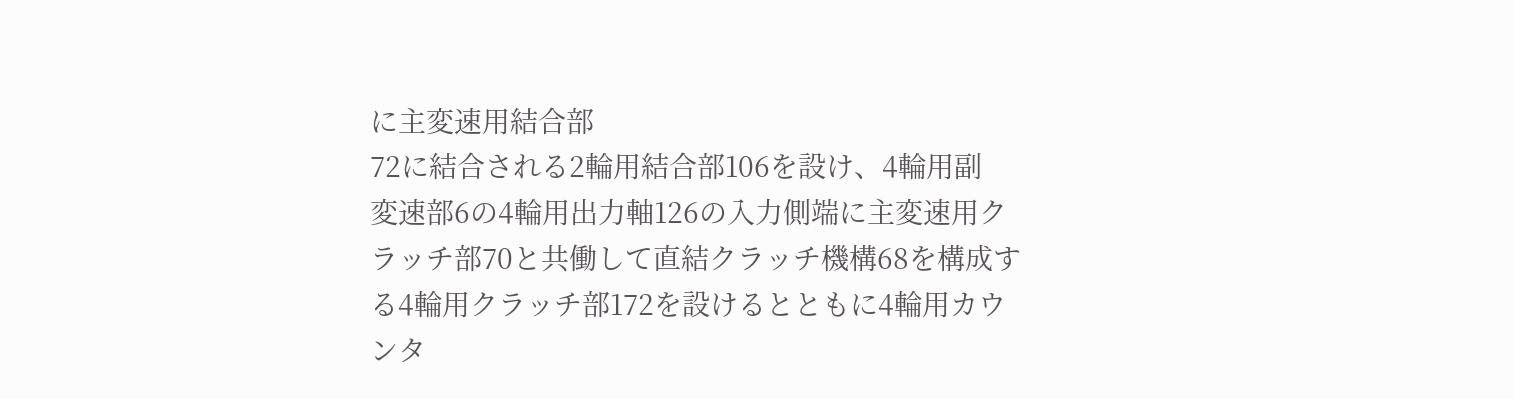に主変速用結合部
72に結合される2輪用結合部106を設け、4輪用副
変速部6の4輪用出力軸126の入力側端に主変速用ク
ラッチ部70と共働して直結クラッチ機構68を構成す
る4輪用クラッチ部172を設けるとともに4輪用カウ
ンタ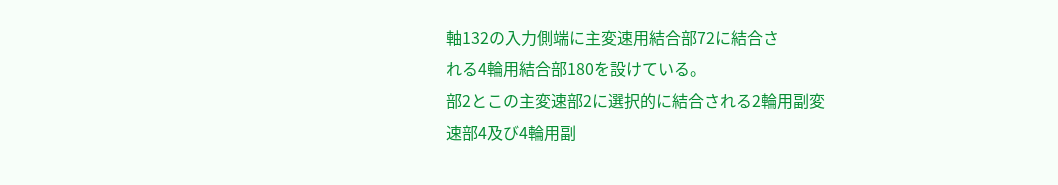軸132の入力側端に主変速用結合部72に結合さ
れる4輪用結合部180を設けている。
部2とこの主変速部2に選択的に結合される2輪用副変
速部4及び4輪用副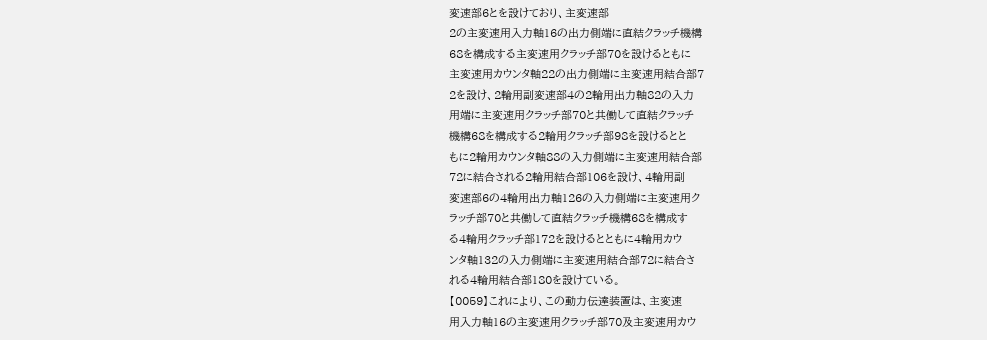変速部6とを設けており、主変速部
2の主変速用入力軸16の出力側端に直結クラッチ機構
68を構成する主変速用クラッチ部70を設けるともに
主変速用カウンタ軸22の出力側端に主変速用結合部7
2を設け、2輪用副変速部4の2輪用出力軸82の入力
用端に主変速用クラッチ部70と共働して直結クラッチ
機構68を構成する2輪用クラッチ部98を設けるとと
もに2輪用カウンタ軸88の入力側端に主変速用結合部
72に結合される2輪用結合部106を設け、4輪用副
変速部6の4輪用出力軸126の入力側端に主変速用ク
ラッチ部70と共働して直結クラッチ機構68を構成す
る4輪用クラッチ部172を設けるとともに4輪用カウ
ンタ軸132の入力側端に主変速用結合部72に結合さ
れる4輪用結合部180を設けている。
【0059】これにより、この動力伝達装置は、主変速
用入力軸16の主変速用クラッチ部70及主変速用カウ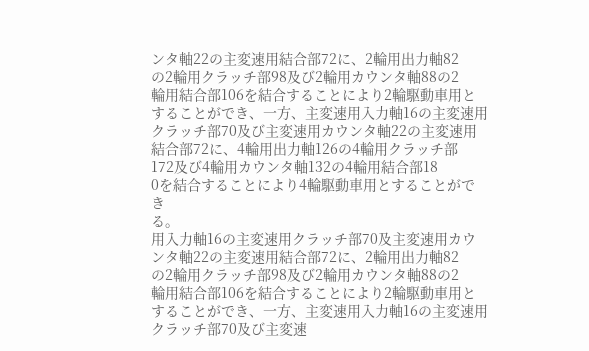ンタ軸22の主変速用結合部72に、2輪用出力軸82
の2輪用クラッチ部98及び2輪用カウンタ軸88の2
輪用結合部106を結合することにより2輪駆動車用と
することができ、一方、主変速用入力軸16の主変速用
クラッチ部70及び主変速用カウンタ軸22の主変速用
結合部72に、4輪用出力軸126の4輪用クラッチ部
172及び4輪用カウンタ軸132の4輪用結合部18
0を結合することにより4輪駆動車用とすることができ
る。
用入力軸16の主変速用クラッチ部70及主変速用カウ
ンタ軸22の主変速用結合部72に、2輪用出力軸82
の2輪用クラッチ部98及び2輪用カウンタ軸88の2
輪用結合部106を結合することにより2輪駆動車用と
することができ、一方、主変速用入力軸16の主変速用
クラッチ部70及び主変速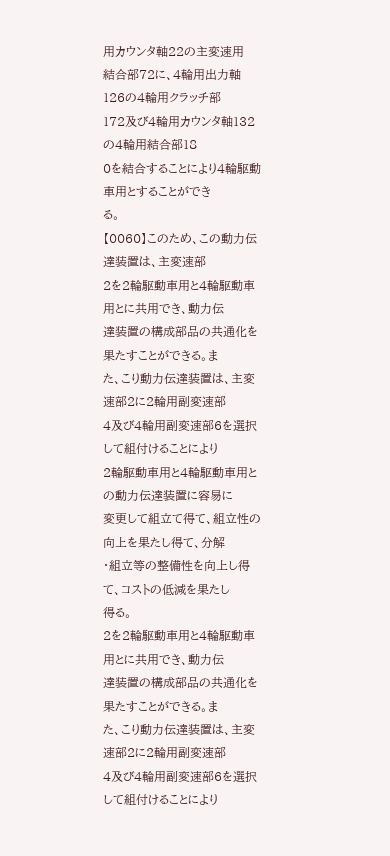用カウンタ軸22の主変速用
結合部72に、4輪用出力軸126の4輪用クラッチ部
172及び4輪用カウンタ軸132の4輪用結合部18
0を結合することにより4輪駆動車用とすることができ
る。
【0060】このため、この動力伝達装置は、主変速部
2を2輪駆動車用と4輪駆動車用とに共用でき、動力伝
達装置の構成部品の共通化を果たすことができる。ま
た、こり動力伝達装置は、主変速部2に2輪用副変速部
4及び4輪用副変速部6を選択して組付けることにより
2輪駆動車用と4輪駆動車用との動力伝達装置に容易に
変更して組立て得て、組立性の向上を果たし得て、分解
・組立等の整備性を向上し得て、コストの低減を果たし
得る。
2を2輪駆動車用と4輪駆動車用とに共用でき、動力伝
達装置の構成部品の共通化を果たすことができる。ま
た、こり動力伝達装置は、主変速部2に2輪用副変速部
4及び4輪用副変速部6を選択して組付けることにより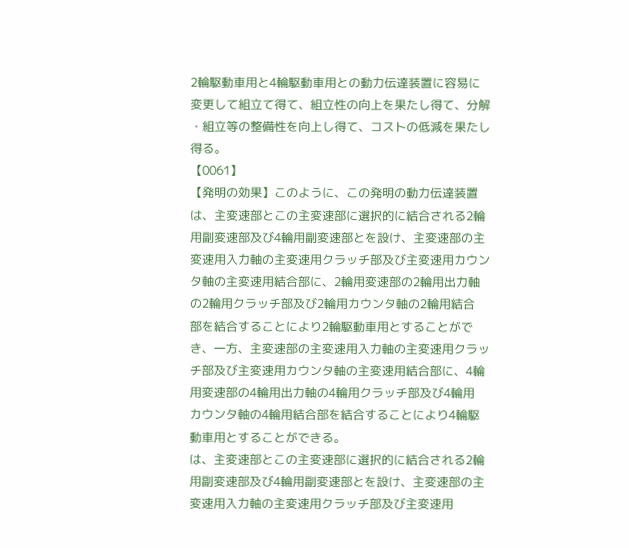2輪駆動車用と4輪駆動車用との動力伝達装置に容易に
変更して組立て得て、組立性の向上を果たし得て、分解
・組立等の整備性を向上し得て、コストの低減を果たし
得る。
【0061】
【発明の効果】このように、この発明の動力伝達装置
は、主変速部とこの主変速部に選択的に結合される2輪
用副変速部及び4輪用副変速部とを設け、主変速部の主
変速用入力軸の主変速用クラッチ部及び主変速用カウン
タ軸の主変速用結合部に、2輪用変速部の2輪用出力軸
の2輪用クラッチ部及び2輪用カウンタ軸の2輪用結合
部を結合することにより2輪駆動車用とすることがで
き、一方、主変速部の主変速用入力軸の主変速用クラッ
チ部及び主変速用カウンタ軸の主変速用結合部に、4輪
用変速部の4輪用出力軸の4輪用クラッチ部及び4輪用
カウンタ軸の4輪用結合部を結合することにより4輪駆
動車用とすることができる。
は、主変速部とこの主変速部に選択的に結合される2輪
用副変速部及び4輪用副変速部とを設け、主変速部の主
変速用入力軸の主変速用クラッチ部及び主変速用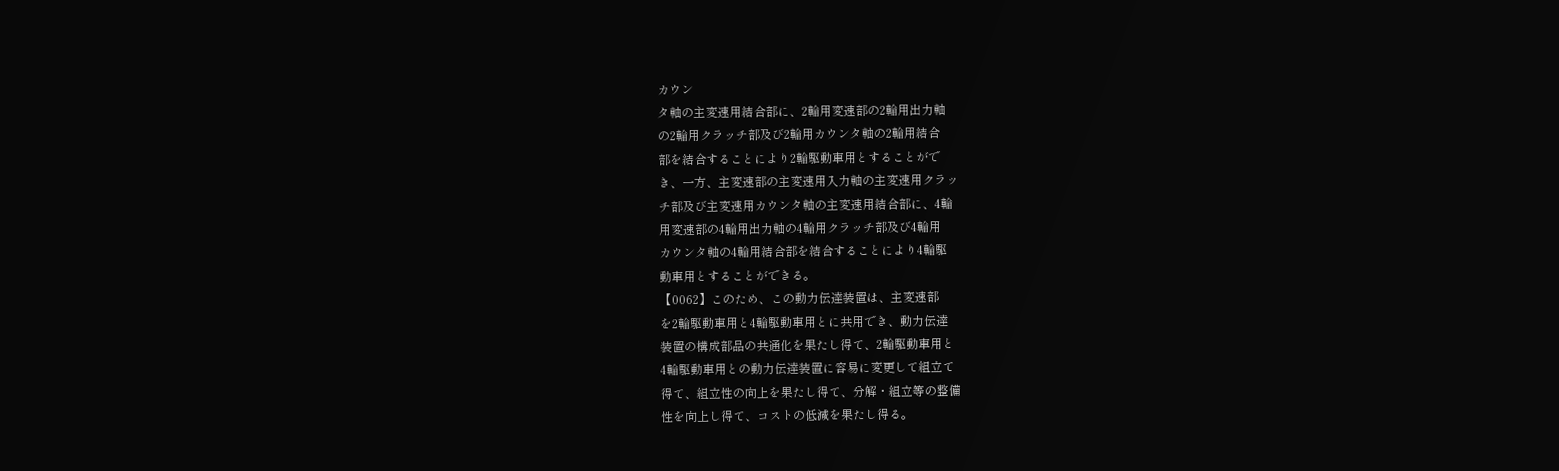カウン
タ軸の主変速用結合部に、2輪用変速部の2輪用出力軸
の2輪用クラッチ部及び2輪用カウンタ軸の2輪用結合
部を結合することにより2輪駆動車用とすることがで
き、一方、主変速部の主変速用入力軸の主変速用クラッ
チ部及び主変速用カウンタ軸の主変速用結合部に、4輪
用変速部の4輪用出力軸の4輪用クラッチ部及び4輪用
カウンタ軸の4輪用結合部を結合することにより4輪駆
動車用とすることができる。
【0062】このため、この動力伝達装置は、主変速部
を2輪駆動車用と4輪駆動車用とに共用でき、動力伝達
装置の構成部品の共通化を果たし得て、2輪駆動車用と
4輪駆動車用との動力伝達装置に容易に変更して組立て
得て、組立性の向上を果たし得て、分解・組立等の整備
性を向上し得て、コストの低減を果たし得る。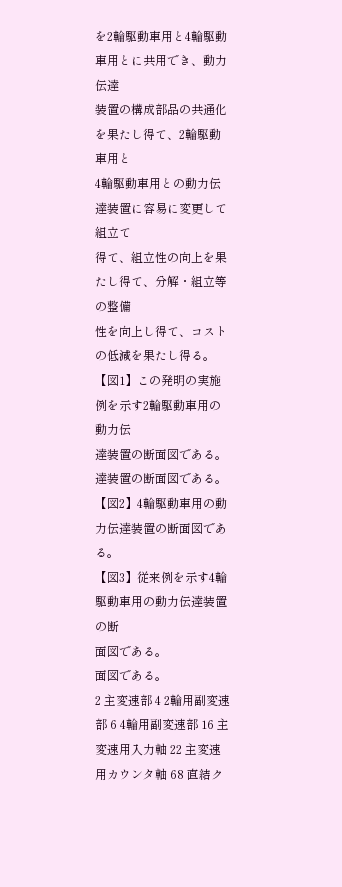を2輪駆動車用と4輪駆動車用とに共用でき、動力伝達
装置の構成部品の共通化を果たし得て、2輪駆動車用と
4輪駆動車用との動力伝達装置に容易に変更して組立て
得て、組立性の向上を果たし得て、分解・組立等の整備
性を向上し得て、コストの低減を果たし得る。
【図1】この発明の実施例を示す2輪駆動車用の動力伝
達装置の断面図である。
達装置の断面図である。
【図2】4輪駆動車用の動力伝達装置の断面図である。
【図3】従来例を示す4輪駆動車用の動力伝達装置の断
面図である。
面図である。
2 主変速部 4 2輪用副変速部 6 4輪用副変速部 16 主変速用入力軸 22 主変速用カウンタ軸 68 直結ク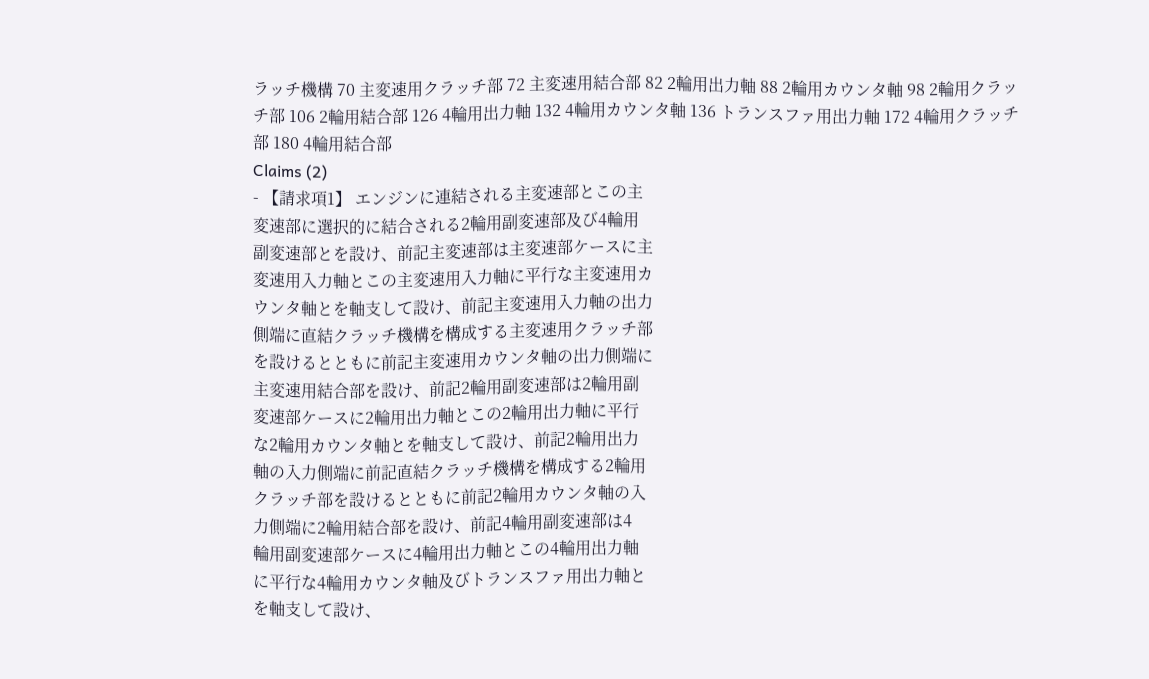ラッチ機構 70 主変速用クラッチ部 72 主変速用結合部 82 2輪用出力軸 88 2輪用カウンタ軸 98 2輪用クラッチ部 106 2輪用結合部 126 4輪用出力軸 132 4輪用カウンタ軸 136 トランスファ用出力軸 172 4輪用クラッチ部 180 4輪用結合部
Claims (2)
- 【請求項1】 エンジンに連結される主変速部とこの主
変速部に選択的に結合される2輪用副変速部及び4輪用
副変速部とを設け、前記主変速部は主変速部ケースに主
変速用入力軸とこの主変速用入力軸に平行な主変速用カ
ウンタ軸とを軸支して設け、前記主変速用入力軸の出力
側端に直結クラッチ機構を構成する主変速用クラッチ部
を設けるとともに前記主変速用カウンタ軸の出力側端に
主変速用結合部を設け、前記2輪用副変速部は2輪用副
変速部ケースに2輪用出力軸とこの2輪用出力軸に平行
な2輪用カウンタ軸とを軸支して設け、前記2輪用出力
軸の入力側端に前記直結クラッチ機構を構成する2輪用
クラッチ部を設けるとともに前記2輪用カウンタ軸の入
力側端に2輪用結合部を設け、前記4輪用副変速部は4
輪用副変速部ケースに4輪用出力軸とこの4輪用出力軸
に平行な4輪用カウンタ軸及びトランスファ用出力軸と
を軸支して設け、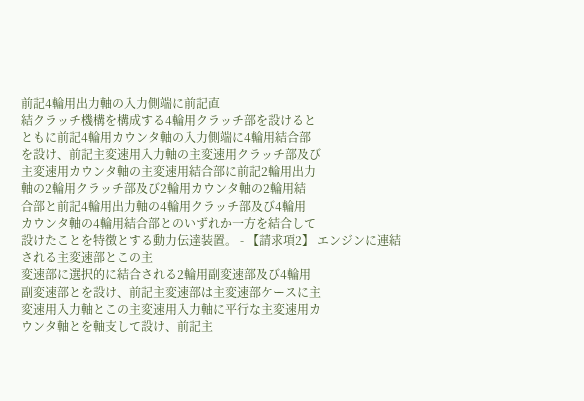前記4輪用出力軸の入力側端に前記直
結クラッチ機構を構成する4輪用クラッチ部を設けると
ともに前記4輪用カウンタ軸の入力側端に4輪用結合部
を設け、前記主変速用入力軸の主変速用クラッチ部及び
主変速用カウンタ軸の主変速用結合部に前記2輪用出力
軸の2輪用クラッチ部及び2輪用カウンタ軸の2輪用結
合部と前記4輪用出力軸の4輪用クラッチ部及び4輪用
カウンタ軸の4輪用結合部とのいずれか一方を結合して
設けたことを特徴とする動力伝達装置。 - 【請求項2】 エンジンに連結される主変速部とこの主
変速部に選択的に結合される2輪用副変速部及び4輪用
副変速部とを設け、前記主変速部は主変速部ケースに主
変速用入力軸とこの主変速用入力軸に平行な主変速用カ
ウンタ軸とを軸支して設け、前記主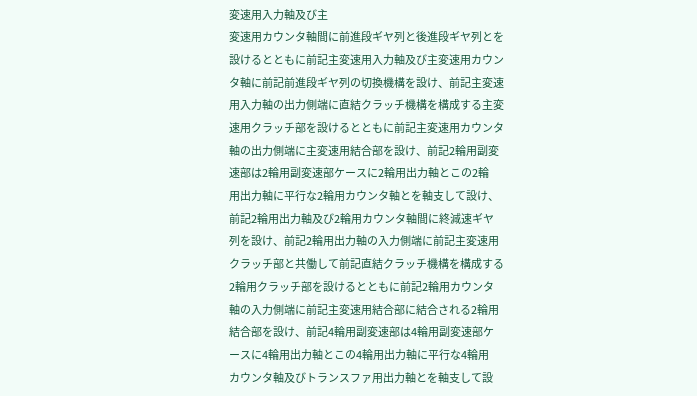変速用入力軸及び主
変速用カウンタ軸間に前進段ギヤ列と後進段ギヤ列とを
設けるとともに前記主変速用入力軸及び主変速用カウン
タ軸に前記前進段ギヤ列の切換機構を設け、前記主変速
用入力軸の出力側端に直結クラッチ機構を構成する主変
速用クラッチ部を設けるとともに前記主変速用カウンタ
軸の出力側端に主変速用結合部を設け、前記2輪用副変
速部は2輪用副変速部ケースに2輪用出力軸とこの2輪
用出力軸に平行な2輪用カウンタ軸とを軸支して設け、
前記2輪用出力軸及び2輪用カウンタ軸間に終減速ギヤ
列を設け、前記2輪用出力軸の入力側端に前記主変速用
クラッチ部と共働して前記直結クラッチ機構を構成する
2輪用クラッチ部を設けるとともに前記2輪用カウンタ
軸の入力側端に前記主変速用結合部に結合される2輪用
結合部を設け、前記4輪用副変速部は4輪用副変速部ケ
ースに4輪用出力軸とこの4輪用出力軸に平行な4輪用
カウンタ軸及びトランスファ用出力軸とを軸支して設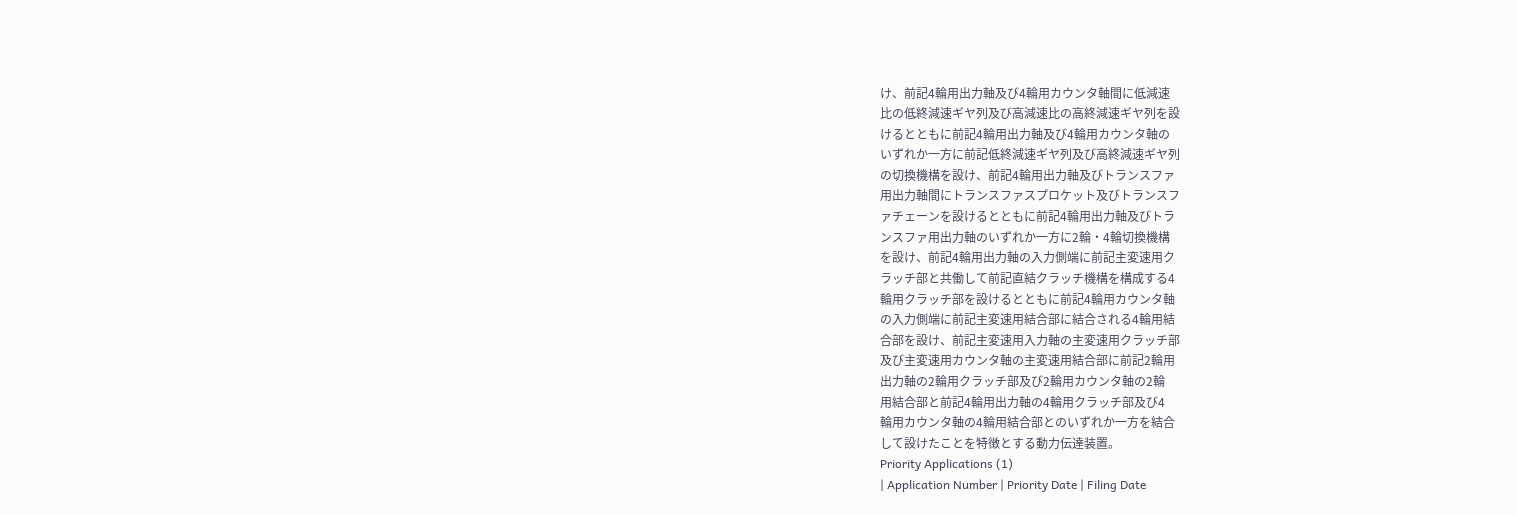け、前記4輪用出力軸及び4輪用カウンタ軸間に低減速
比の低終減速ギヤ列及び高減速比の高終減速ギヤ列を設
けるとともに前記4輪用出力軸及び4輪用カウンタ軸の
いずれか一方に前記低終減速ギヤ列及び高終減速ギヤ列
の切換機構を設け、前記4輪用出力軸及びトランスファ
用出力軸間にトランスファスプロケット及びトランスフ
ァチェーンを設けるとともに前記4輪用出力軸及びトラ
ンスファ用出力軸のいずれか一方に2輪・4輪切換機構
を設け、前記4輪用出力軸の入力側端に前記主変速用ク
ラッチ部と共働して前記直結クラッチ機構を構成する4
輪用クラッチ部を設けるとともに前記4輪用カウンタ軸
の入力側端に前記主変速用結合部に結合される4輪用結
合部を設け、前記主変速用入力軸の主変速用クラッチ部
及び主変速用カウンタ軸の主変速用結合部に前記2輪用
出力軸の2輪用クラッチ部及び2輪用カウンタ軸の2輪
用結合部と前記4輪用出力軸の4輪用クラッチ部及び4
輪用カウンタ軸の4輪用結合部とのいずれか一方を結合
して設けたことを特徴とする動力伝達装置。
Priority Applications (1)
| Application Number | Priority Date | Filing Date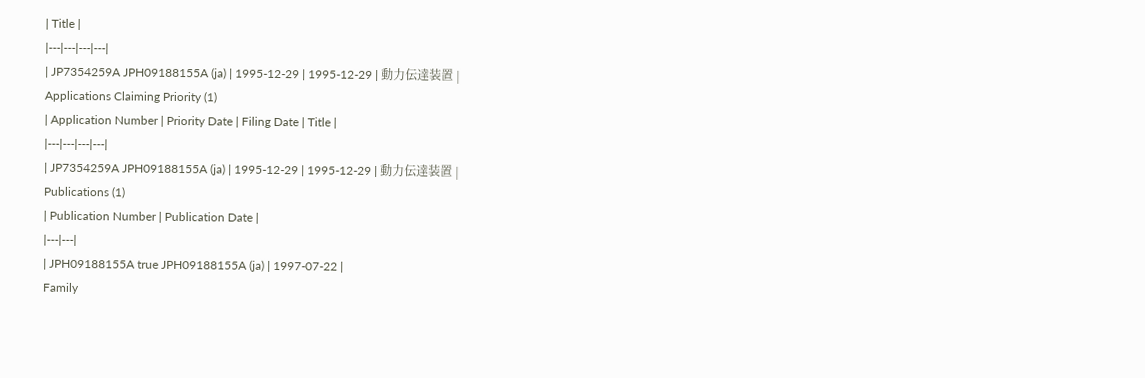| Title |
|---|---|---|---|
| JP7354259A JPH09188155A (ja) | 1995-12-29 | 1995-12-29 | 動力伝達装置 |
Applications Claiming Priority (1)
| Application Number | Priority Date | Filing Date | Title |
|---|---|---|---|
| JP7354259A JPH09188155A (ja) | 1995-12-29 | 1995-12-29 | 動力伝達装置 |
Publications (1)
| Publication Number | Publication Date |
|---|---|
| JPH09188155A true JPH09188155A (ja) | 1997-07-22 |
Family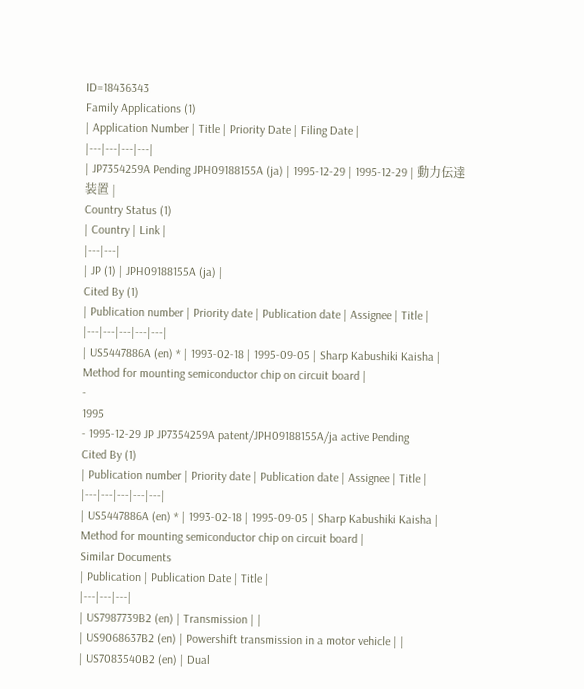ID=18436343
Family Applications (1)
| Application Number | Title | Priority Date | Filing Date |
|---|---|---|---|
| JP7354259A Pending JPH09188155A (ja) | 1995-12-29 | 1995-12-29 | 動力伝達装置 |
Country Status (1)
| Country | Link |
|---|---|
| JP (1) | JPH09188155A (ja) |
Cited By (1)
| Publication number | Priority date | Publication date | Assignee | Title |
|---|---|---|---|---|
| US5447886A (en) * | 1993-02-18 | 1995-09-05 | Sharp Kabushiki Kaisha | Method for mounting semiconductor chip on circuit board |
-
1995
- 1995-12-29 JP JP7354259A patent/JPH09188155A/ja active Pending
Cited By (1)
| Publication number | Priority date | Publication date | Assignee | Title |
|---|---|---|---|---|
| US5447886A (en) * | 1993-02-18 | 1995-09-05 | Sharp Kabushiki Kaisha | Method for mounting semiconductor chip on circuit board |
Similar Documents
| Publication | Publication Date | Title |
|---|---|---|
| US7987739B2 (en) | Transmission | |
| US9068637B2 (en) | Powershift transmission in a motor vehicle | |
| US7083540B2 (en) | Dual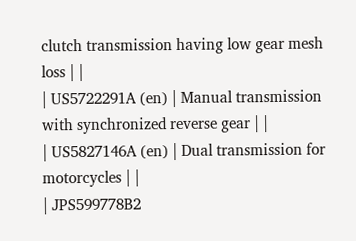clutch transmission having low gear mesh loss | |
| US5722291A (en) | Manual transmission with synchronized reverse gear | |
| US5827146A (en) | Dual transmission for motorcycles | |
| JPS599778B2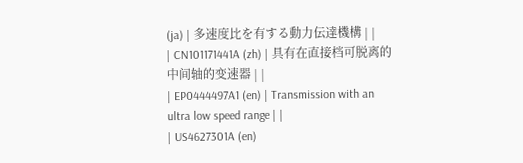(ja) | 多速度比を有する動力伝達機構 | |
| CN101171441A (zh) | 具有在直接档可脱离的中间轴的变速器 | |
| EP0444497A1 (en) | Transmission with an ultra low speed range | |
| US4627301A (en)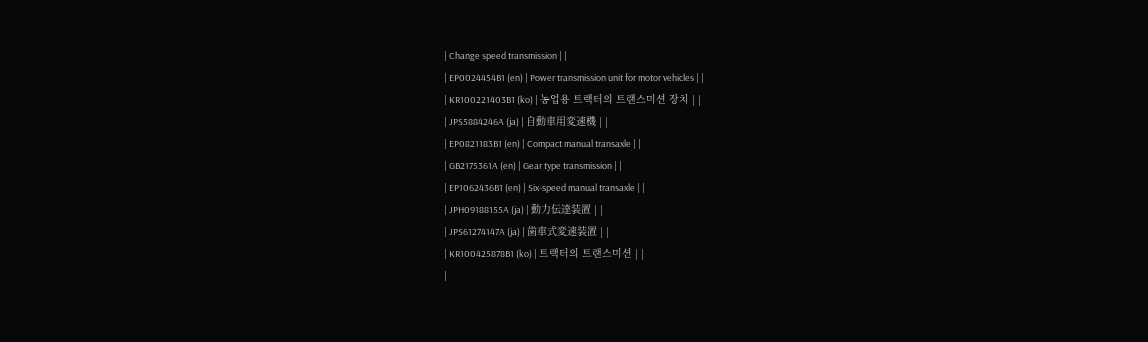| Change speed transmission | |
| EP0024454B1 (en) | Power transmission unit for motor vehicles | |
| KR100221403B1 (ko) | 농업용 트랙터의 트랜스미션 장치 | |
| JPS5884246A (ja) | 自動車用変速機 | |
| EP0821183B1 (en) | Compact manual transaxle | |
| GB2175361A (en) | Gear type transmission | |
| EP1062436B1 (en) | Six-speed manual transaxle | |
| JPH09188155A (ja) | 動力伝達装置 | |
| JPS61274147A (ja) | 歯車式変速装置 | |
| KR100425878B1 (ko) | 트랙터의 트랜스미션 | |
|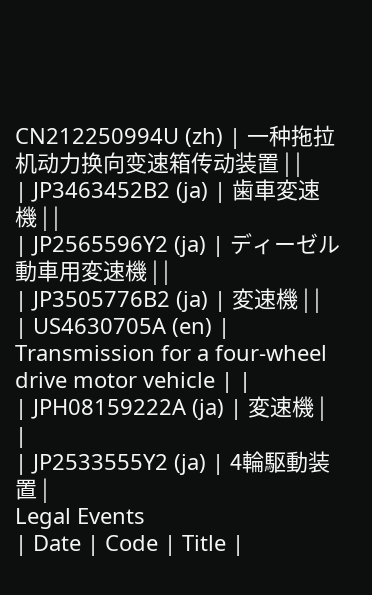CN212250994U (zh) | 一种拖拉机动力换向变速箱传动装置 | |
| JP3463452B2 (ja) | 歯車変速機 | |
| JP2565596Y2 (ja) | ディーゼル動車用変速機 | |
| JP3505776B2 (ja) | 変速機 | |
| US4630705A (en) | Transmission for a four-wheel drive motor vehicle | |
| JPH08159222A (ja) | 変速機 | |
| JP2533555Y2 (ja) | 4輪駆動装置 |
Legal Events
| Date | Code | Title |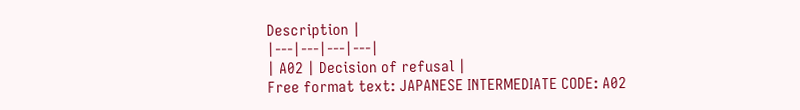Description |
|---|---|---|---|
| A02 | Decision of refusal |
Free format text: JAPANESE INTERMEDIATE CODE: A02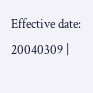Effective date: 20040309 |